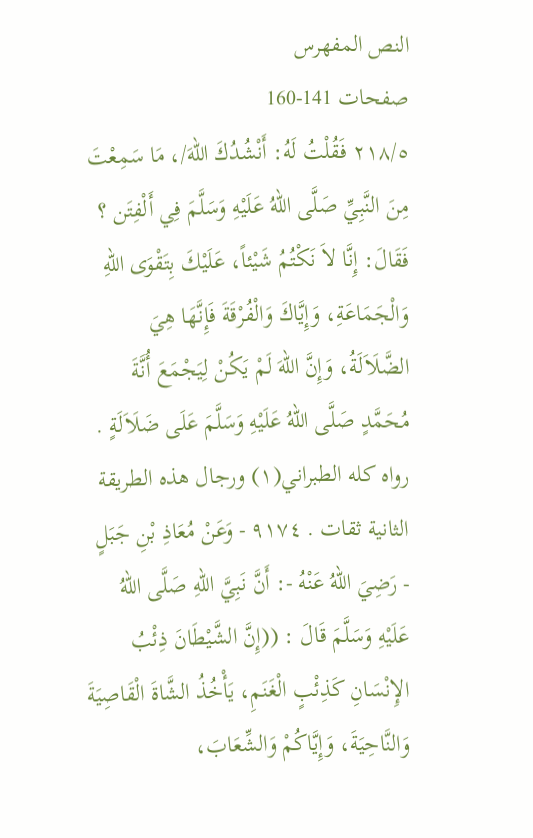النص المفهرس
صفحات 141-160
٢١٨/٥ فَقُلْتُ لَهُ: أَنْشُدُكَ اللهَ/، مَا سَمِعْتَ مِنَ النَّبِيِّ صَلَّى اللهُ عَلَيْهِ وَسَلَّمَ فِي أَلْفِتَن ؟ فَقَالَ: إِنَّا لاَ نَكْتُمُ شَيْئاً، عَلَيْكَ بِتَقْوَى اللهِ وَالْجَمَاعَةِ، وَإِيَّاكَ وَالْفُرْقَةَ فَإِنَّهَا هِيَ الضَّلَاَلَةُ، وَإِنَّ اللهَ لَمْ يَكُنْ لِيَجْمَعَ أُنَّةَ مُحَمَّدٍ صَلَّى اللهُ عَلَيْهِ وَسَلَّمَ عَلَى ضَلَاَلَةٍ . رواه كله الطبراني(١) ورجال هذه الطريقة الثانية ثقات . ٩١٧٤ - وَعَنْ مُعَاذِ بْنِ جَبَلٍ - رَضِيَ اللهُ عَنْهُ -: أَنَّ نَبِيَّ اللهِ صَلَّى اللهُ عَلَيْهِ وَسَلَّمَ قَالَ : ((إِنَّ الشَّيْطَانَ ذِئْبُ الإِنْسَانِ كَذِئْبٍ الْغَنَمِ، يَأْخُذُ الشَّاةَ الْقَاصِيَةَ وَالنَّاحِيَةَ، وَإِيَّاكُمْ وَالشِّعَابَ،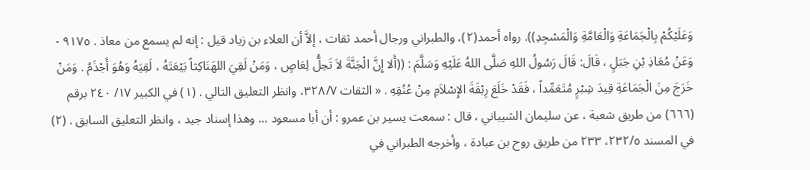وَعَلَيْكُمْ بِالْجَمَاعَةِ وَالْعَامَّةِ وَالْمَسْجِدِ)). رواه أحمد(٢)، والطبراني ورجال أحمد ثقات ، إلاَّ أن العلاء بن زياد قيل : إنه لم يسمع من معاذ . ٩١٧٥ - وَعَنْ مُعَاذِ بْنِ جَبَلٍ ، قَالَ: قَالَ رَسُولُ اللهِ صَلَّى اللهُ عَلَيْهِ وَسَلَّمَ : ((أَلا إِنَّ الْجَنَّةَ لاَ تَحِلُّ لِعَاصٍ ، وَمَنْ لَقِيَ اللهَنَاكِثاً بَيْعَتَهُ ، لَقِيَهُ وَهُوَ أَجْذَمُ . وَمَنْ خَرَجَ مِنَ الْجَمَاعَةِ قِيدَ شِبْرٍ مُتَعَمِّداً ، فَقَدْ خَلَعَ رِبْقَةَ الإِسْلاَمِ مِنْ عُنُقِهِ . « الثقات ٣٢٨/٧، وانظر التعليق التالي . (١) في الكبير ١٧/ ٢٤٠ برقم (٦٦٦) من طريق شعبة ، عن سليمان الشيباني ، قال : سمعت يسير بن عمرو : أن أبا مسعود ... وهذا إسناد جيد ، وانظر التعليق السابق . (٢) في المسند ٢٣٢/٥، ٢٣٣ من طريق روح بن عبادة ، وأخرجه الطبراني في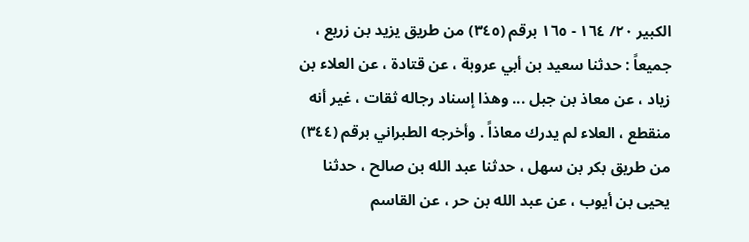الكبير ٢٠/ ١٦٤ - ١٦٥ برقم (٣٤٥) من طريق يزيد بن زريع ، جميعاً : حدثنا سعيد بن أبي عروبة ، عن قتادة ، عن العلاء بن زياد ، عن معاذ بن جبل ... وهذا إسناد رجاله ثقات ، غير أنه منقطع ، العلاء لم يدرك معاذاً . وأخرجه الطبراني برقم (٣٤٤) من طريق بكر بن سهل ، حدثنا عبد الله بن صالح ، حدثنا يحيى بن أيوب ، عن عبد الله بن حر ، عن القاسم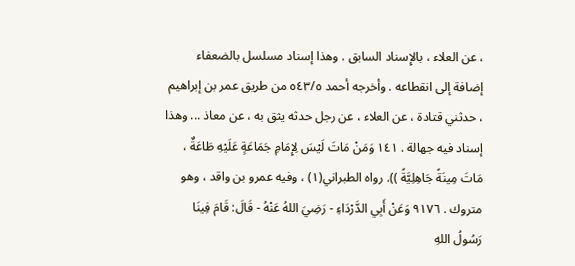، عن العلاء ، بالإِسناد السابق . وهذا إسناد مسلسل بالضعفاء إضافة إلى انقطاعه . وأخرجه أحمد ٥٤٣/٥ من طريق عمر بن إبراهيم ، حدثني قتادة ، عن العلاء ، عن رجل حدثه يثق به ، عن معاذ ... وهذا إسناد فيه جهالة . ١٤١ وَمَنْ مَاتَ لَيْسَ لِإِمَامِ جَمَاعَةٍ عَلَيْهِ طَاعَةٌ ، مَاتَ مِينَةً جَاهِلِيَّةً )). رواه الطبراني(١) ، وفيه عمرو بن واقد ، وهو متروك . ٩١٧٦ وَعَنْ أَبِي الدَّرْدَاءِ - رَضِيَ اللهُ عَنْهُ - قَالَ: قَامَ فِينَا رَسُولُ اللهِ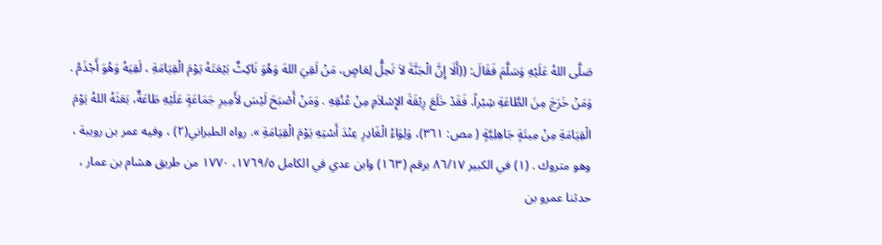صَلَّى اللهُ عَلَيْهِ وَسَلَّمَ فَقَالَ: ((أَلَا إِنَّ الْجَنَّةَ لاَ تَحِلُّ لِعَاصٍ، مَنْ لَقِيَ اللهَ وَهُوَ نَاكِثٌ بَيْعَتَهُ يَوْمَ الْقِيَامَةِ ، لَقِيَهُ وَهُوَ أَجْذَمُ . وَمَنْ خَرَجَ مِنَ الطَّاعَةِ شِبْراً، فَقَدْ خَلَعَ رِبْقَةَ الإِسْلاَمِ مِنْ عُنُقِهِ . وَمَنْ أَصْبَحَ لَيْسَ لأَمِيرِ جَمَاعَةٍ عَلَيْهِ طَاعَةٌ، بَعَثَهُ اللهُ يَوْمَ الْقِيَامَةِ مِنْ مِيتَةٍ جَاهِلِيَّةٍ ( مص: ٣٦١)، وَلِوَاءُ الْغَادِرِ عِنْدَ أَسْتِهِ يَوْمَ الْقِيَامَةِ ». رواه الطبراني(٢) ، وفيه عمر بن رويبة ، وهو متروك . (١) في الكبير ٨٦/١٧ برقم (١٦٣) وابن عدي في الكامل ١٧٦٩/٥، ١٧٧٠ من طريق هشام بن عمار ، حدثنا عمرو بن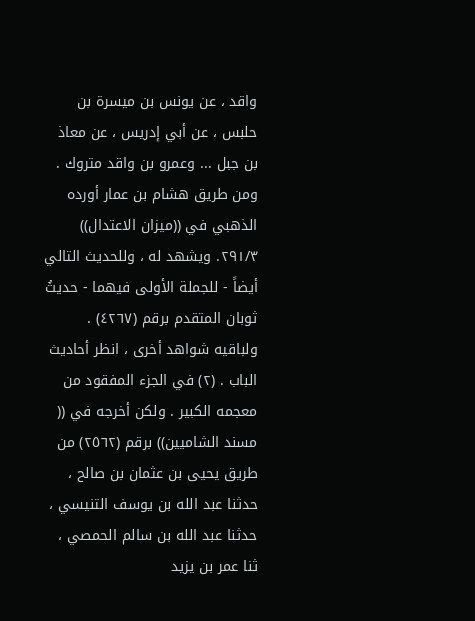واقد ، عن يونس بن ميسرة بن حلبس ، عن أبي إدريس ، عن معاذ بن جبل ... وعمرو بن واقد متروك . ومن طريق هشام بن عمار أورده الذهبي في ((ميزان الاعتدال)) ٢٩١/٣. ويشهد له ، وللحديث التالي أيضاً - للجملة الأولى فيهما - حديثُ ثوبان المتقدم برقم (٤٢٦٧) . ولباقيه شواهد أخرى ، انظر أحاديث الباب . (٢) في الجزء المفقود من معجمه الكبير . ولكن أخرجه في (( مسند الشاميين)) برقم (٢٥٦٢) من طريق يحيى بن عثمان بن صالح ، حدثنا عبد الله بن يوسف التنيسي ، حدثنا عبد الله بن سالم الحمصي ، ثنا عمر بن يزيد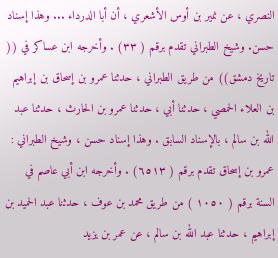النصري ، عن نمير بن أوس الأشعري ، أن أبا الدرداء ... وهذا إسناد حسن. وشيخ الطبراني تقدم برقم ( ٣٣) . وأخرجه ابن عساكر في (( تاريخ دمشق)) من طريق الطبراني ، حدثنا عمرو بن إسحاق بن إبراهيم بن العلاء الحمصي ، حدثنا أبي ، حدثنا عمرو بن الحارث ، حدثنا عبد الله بن سالم ، بالإسناد السابق . وهذا إسناد حسن ، وشيخ الطبراني : عمرو بن إسحاق تقدم برقم ( ٦٥١٣) . وأخرجه ابن أبي عاصم في السنة برقم ( ١٠٥٠ ) من طريق محمد بن عوف ، حدثنا عبد الحميد بن إبراهيم ، حدثنا عبد الله بن سالم ، عن عمر بن يزيد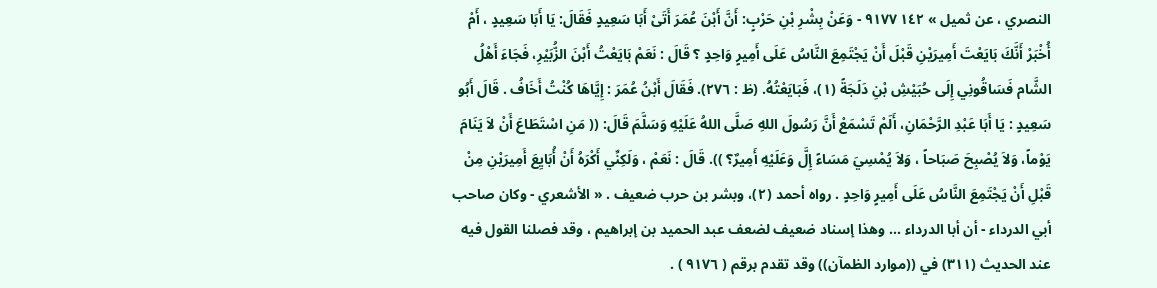النصري ، عن ثميل » ١٤٢ ٩١٧٧ - وَعَنْ بِشْرِ بْنِ حَرْبٍ: أَنَّ أَبْنَ عُمَرَ أَتَىْ أَبَا سَعِيدٍ فَقَالَ: يَا أَبَا سَعِيدٍ ، أَمْ أُخْبَرْ أَنَّكَ بَايَعْتَ أَمِيرَيْنِ قَبْلَ أَنْ يَجْتَمِعَ النَّاسُ عَلَى أَمِيرٍ وَاحِدٍ ؟ قَالَ : نَعَمْ بَايَعْتُ أَبْنَ الزُّبَيْرِ، فَجَاءَ أَهْلُ الشَّام فَسَاقُونِي إِلَى حُبَيْشِ بْنِ دَلَجَةً (١)، فَبَايَعْتُهُ. (ظ : ٢٧٦). فَقَالَ أَبْنُ عُمَرَ : إِيَّاهَا كُنْتُ أَخَافُ . قَالَ أَبُو سَعِيدٍ : يَا أَبَا عَبْدِ الرَّحْمَانِ، أَلَمْ تَسْمَعْ أَنَّ رَسُولَ اللهِ صَلَّى اللهُ عَلَيْهِ وَسَلَّمَ قَالَ: (( مَنِ اسْتَطَاعَ أَنْ لاَ يَنَامَ يَوْماً، وَلاَ يُصْبِحَ صَبَاحاً ، وَلاَ يُمْسِيَ مَسَاءً إِلَّ وَعَلَيْهِ أَمِيرٌ؟ )). قَالَ : نَعَمْ ، وَلَكِنِّي أَكْرَهُ أَنْ أُبَايِعَ أَمِيرَيْنِ مِنْ قَبْلِ أَنْ يَجْتَمِعَ النَّاسُ عَلَى أَمِيرٍ وَاحِدٍ . رواه أحمد (٢)، وبشر بن حرب ضعيف . « الأشعري - وكان صاحب أبي الدرداء - أن أبا الدرداء ... وهذا إسناد ضعيف لضعف عبد الحميد بن إبراهيم ، وقد فصلنا القول فيه عند الحديث (٣١١) في ((موارد الظمآن)) وقد تقدم برقم ( ٩١٧٦ ) .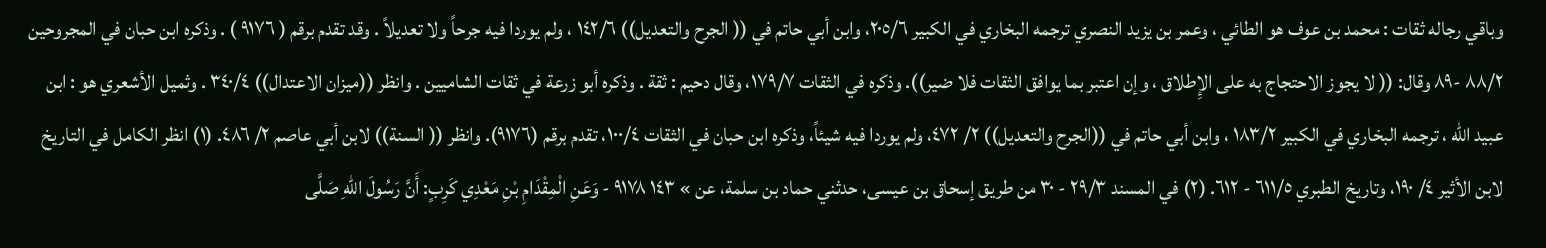وباقي رجاله ثقات : محمد بن عوف هو الطائي ، وعمر بن يزيد النصري ترجمه البخاري في الكبير ٢٠٥/٦، وابن أبي حاتم في (( الجرح والتعديل)) ١٤٢/٦ ، ولم يوردا فيه جرحاً ولا تعديلاً . وقد تقدم برقم ( ٩١٧٦ ) . وذكره ابن حبان في المجروحين ٨٨/٢ -٨٩ وقال: (( لا يجوز الاحتجاج به على الإِطلاق ، وإن اعتبر بما يوافق الثقات فلا ضير)). وذكره في الثقات ١٧٩/٧، وقال دحيم : ثقة . وذكره أبو زرعة في ثقات الشاميين . وانظر ((ميزان الاعتدال)) ٣٤٠/٤ . وثميل الأشعري هو : ابن عبيد الله ، ترجمه البخاري في الكبير ١٨٣/٢ ، وابن أبي حاتم في ((الجرح والتعديل)) ٢/ ٤٧٢، ولم يوردا فيه شيئاً، وذكره ابن حبان في الثقات ١٠٠/٤، تقدم برقم (٩١٧٦). وانظر (( السنة)) لابن أبي عاصم ٢/ ٤٨٦. (١) انظر الكامل في التاريخ لابن الأثير ٤/ ١٩٠، وتاريخ الطبري ٦١١/٥ - ٦١٢. (٢) في المسند ٢٩/٣ - ٣٠ من طريق إسحاق بن عيسى، حدثني حماد بن سلمة، عن » ١٤٣ ٩١٧٨ - وَعَنِ الْمِقْدَامِ بْنِ مَعْدِي كَرِبٍ: أَنَّ رَسُولَ اللهِ صَلَّى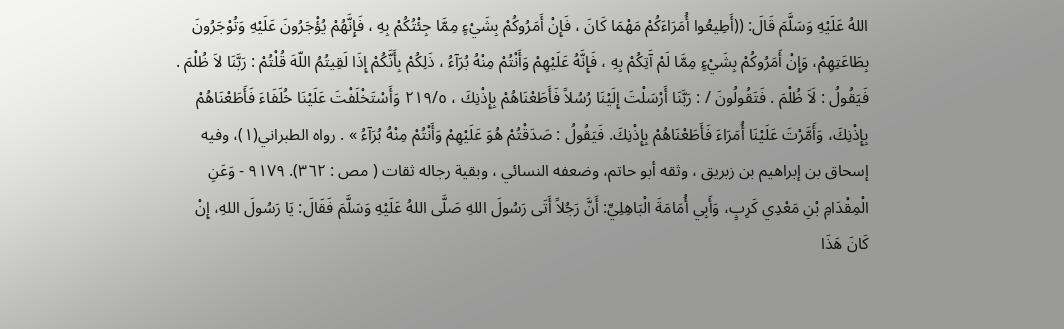اللهُ عَلَيْهِ وَسَلَّمَ قَالَ: ((أَطِيعُوا أُمَرَاءَكُمْ مَهْمَا كَانَ ، فَإِنْ أَمَرُوكُمْ بِشَيْءٍ مِمَّا جِئْتُكُمْ بِهِ ، فَإِنَّهُمْ يُؤْجَرُونَ عَلَيْهِ وَتُوْجَرُونَ بِطَاعَتِهِمْ، وَإِنْ أَمَرُوكُمْ بِشَيْءٍ مِمَّا لَمْ آَتِكُمْ بِهِ ، فَإِنَّهُ عَلَيْهِمْ وَأَنْتُمْ مِنْهُ بُرَآءُ ، ذَلِكُمْ بِأَنَّكُمْ إِذَا لَقِيتُمُ اللّهَ قُلْتُمْ : رَبَّنَا لاَ ظُلْمَ . فَيَقُولُ : لَاَ ظُلْمَ . فَتَقُولُونَ / : رَبَّنَا أَرْسَلْتَ إِلَيْنَا رُسُلاً فَأَطَعْنَاهُمْ بِإِذْنِكَ ، ٢١٩/٥ وَأَسْتَخْلَفْتَ عَلَيْنَا خُلَفَاءَ فَأَطَعْنَاهُمْ بِإِذْنِكَ، وَأَمَّرْتَ عَلَيْنَا أُمَرَاءَ فَأَطَعْنَاهُمْ بِإِذْنِكَ. فَيَقُولُ : صَدَقْتُمْ هُوَ عَلَيْهِمْ وَأَنْتُمْ مِنْهُ بُرَآءُ » . رواه الطبراني(١)، وفيه إسحاق بن إبراهيم بن زبريق ، وثقه أبو حاتم، وضعفه النسائي ، وبقية رجاله ثقات ( مص : ٣٦٢). ٩١٧٩ - وَعَنِ الْمِقْدَامِ بْنِ مَعْدِي كَرِبٍ، وَأَبِي أُمَامَةَ الْبَاهِلِيِّ: أَنَّ رَجُلاً أَتَى رَسُولَ اللهِ صَلَّى اللهُ عَلَيْهِ وَسَلَّمَ فَقَالَ: يَا رَسُولَ اللهِ، إِنْ كَانَ هَذَا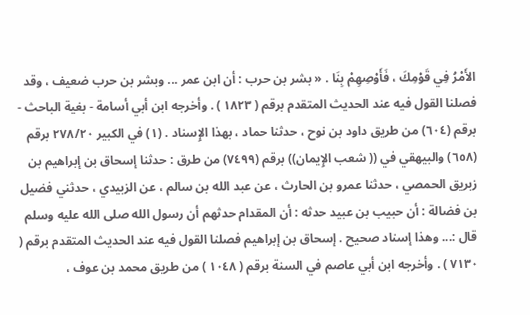الأَمْرُ فِي قَوْمِكَ ، فَأَوْصِهِمْ بِنَا . « بشر بن حرب : أن ابن عمر ... وبشر بن حرب ضعيف ، وقد فصلنا القول فيه عند الحديث المتقدم برقم ( ١٨٢٣ ) . وأخرجه ابن أبي أسامة - بغية الباحث - برقم (٦٠٤) من طريق داود بن نوح ، حدثنا حماد ، بهذا الإِسناد . (١) في الكبير ٢٧٨/٢٠ برقم (٦٥٨) والبيهقي في (( شعب الإِيمان)) برقم (٧٤٩٩) من طرق : حدثنا إسحاق بن إبراهيم بن زبريق الحمصي ، حدثنا عمرو بن الحارث ، عن عبد الله بن سالم ، عن الزبيدي ، حدثني فضيل بن فضالة : أن حبيب بن عبيد حدثه : أن المقدام حدثهم أن رسول الله صلى الله عليه وسلم قال :... وهذا إسناد صحيح . إسحاق بن إبراهيم فصلنا القول فيه عند الحديث المتقدم برقم ( ٧١٣٠ ) . وأخرجه ابن أبي عاصم في السنة برقم ( ١٠٤٨ ) من طريق محمد بن عوف ،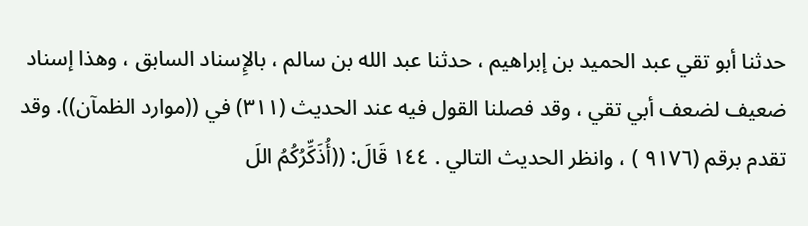حدثنا أبو تقي عبد الحميد بن إبراهيم ، حدثنا عبد الله بن سالم ، بالإِسناد السابق ، وهذا إسناد ضعيف لضعف أبي تقي ، وقد فصلنا القول فيه عند الحديث (٣١١) في ((موارد الظمآن)). وقد تقدم برقم (٩١٧٦ ) ، وانظر الحديث التالي . ١٤٤ قَالَ: ((أُذَكِّرُكُمُ اللَ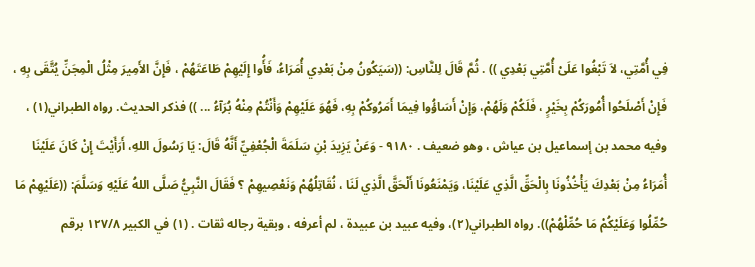فِي أُمَّتِي، لاَ تَبْغُوا عَلَىْ أُمَّتِي بَعْدِي )) . ثُمَّ قَالَ لِلنَّاسِ: ((سَيَكُونُ مِنْ بَعْدِي أُمَرَاءُ، فَأَُوا إِلَيْهِمْ طَاعَتَهُمْ ، فَإِنَّ الأَمِيرَ مِثْلُ الْمِجَنِّ يُتَّقَى بِهِ ، فَإِنْ أَصْلَحُوا أُمُورَكُمْ بِخَيْرٍ ، فَلَكُمْ وَلَهُمْ، وَإِنْ أَسَاؤُوا فِيمَا أَمَرُوكُمْ بِهِ، فَهُوَ عَلَيْهِمْ وَأَنْتُمْ مِنْهُ بُرَآءُ ... )) فذكر الحديث. رواه الطبراني(١) ، وفيه محمد بن إسماعيل بن عياش ، وهو ضعيف . ٩١٨٠ - وَعَنْ يَزِيدَ بْنِ سَلَمَةَ الْجُعْفِيِّ أَنَّهُ قَالَ: يَا رَسُولَ اللهِ، أَرَأَيْتَ إِنْ كَانَ عَلَيْنَا أُمَرَاءُ مِنْ بَعْدِكَ يَأْخُذُونَا بِالْحَقِّ الَّذِي عَلَيْنَا، وَيَمْنَعُونَا أَلْحَقَّ الَّذِي لَنَا ، نُقَاتِلُهُمْ وَنَعْصِيهِمْ ؟ فَقَالَ النَّبِيُّ صَلَّى اللهُ عَلَيْهِ وَسَلَّمَ: ((عَلَيْهِمْ مَا حُمِّلُوا وَعَلَيْكُمْ مَا حُمِّلْهُمْ)). رواه الطبراني(٢)، وفيه عبيد بن عبيدة ، لم أعرفه ، وبقية رجاله ثقات . (١) في الكبير ١٢٧/٨ برقم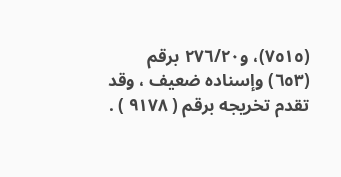(٧٥١٥)، و٢٧٦/٢٠ برقم (٦٥٣) وإسناده ضعيف ، وقد تقدم تخريجه برقم ( ٩١٧٨ ) .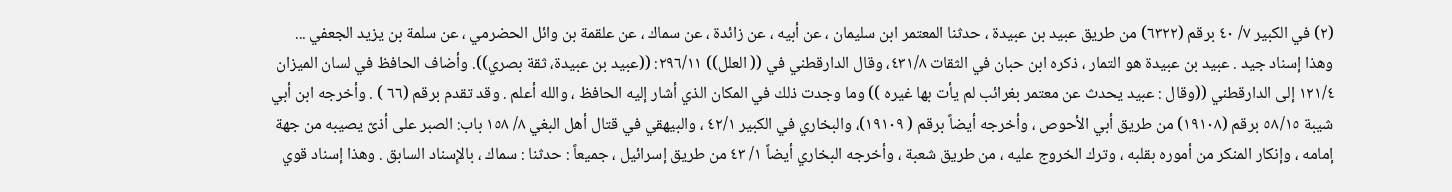(٢) في الكبير ٧/ ٤٠ برقم (٦٣٢٢) من طريق عبيد بن عبيدة ، حدثنا المعتمر ابن سليمان ، عن أبيه ، عن زائدة ، عن سماك ، عن علقمة بن وائل الحضرمي ، عن سلمة بن يزيد الجعفي ... وهذا إسناد جيد . عبيد بن عبيدة هو التمار ، ذكره ابن حبان في الثقات ٤٣١/٨، وقال الدارقطني في (( العلل)) ٢٩٦/١١: ((عبيد بن عبيدة، ثقة بصري)). وأضاف الحافظ في لسان الميزان ١٢١/٤ إلى الدارقطني ((وقال : عبيد يحدث عن معتمر بغرائب لم يأت بها غيره )) وما وجدت ذلك في المكان الذي أشار إليه الحافظ ، والله أعلم . وقد تقدم برقم (٦٦ ) . وأخرجه ابن أبي شيبة ٥٨/١٥ برقم (١٩١٠٨) من طريق أبي الأحوص ، وأخرجه أيضاً برقم ( ١٩١٠٩)، والبخاري في الكبير ٤٢/١ ، والبيهقي في قتال أهل البغي ٨/ ١٥٨ باب: الصبر على أذىّ يصيبه من جهة إمامه ، وإنكار المنكر من أموره بقلبه ، وترك الخروج عليه ، من طريق شعبة ، وأخرجه البخاري أيضاً ١/ ٤٣ من طريق إسرائيل ، جميعاً : حدثنا : سماك ، بالإِسناد السابق . وهذا إسناد قوي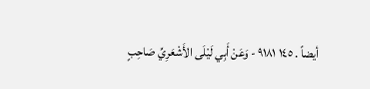أيضاً . ١٤٥ ٩١٨١ - وَعَنْ أَبِي لَيْلَى الأَشْعَرِيِّ صَاحِبٍ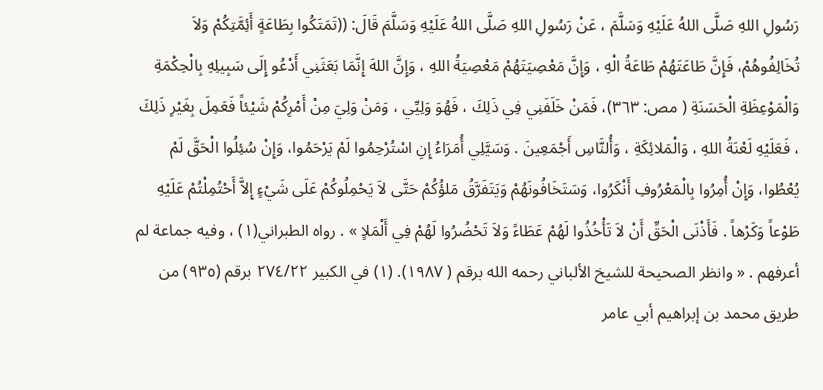رَسُولِ اللهِ صَلَّى اللهُ عَلَيْهِ وَسَلَّمَ ، عَنْ رَسُولِ اللهِ صَلَّى اللهُ عَلَيْهِ وَسَلَّمَ قَالَ: ((تَمَتَكُوا بِطَاعَةٍ أَئِمَّتِكُمْ وَلاَ تُخَالِفُوهُمْ، فَإِنَّ طَاعَتَهُمْ طَاعَةُ الْهِ ، وَإِنَّ مَعْصِيَتَهُمْ مَعْصِيَةُ اللهِ ، وَإِنَّ اللهَ إِنَّمَا بَعَثَنِي أَدْعُو إِلَى سَبِيلِهِ بِالْحِكْمَةِ وَالْمَوْعِظَةِ الْحَسَنَةِ ( مص: ٣٦٣)، فَمَنْ خَلَفَنِي فِي ذَلِكَ ، فَهُوَ وَلِيِّي ، وَمَنْ وَلِيَ مِنْ أَمْرِكُمْ شَيْئاً فَعَمِلَ بِغَيْرِ ذَلِكَ ، فَعَلَيْهِ لَعْنَةُ اللهِ ، وَالْمَلائِكَةِ ، وَأُلنَّاسِ أَجْمَعِينَ . وَسَيَّلِي أُمَرَاءُ إِنِ اسْتُرْحِمُوا لَمْ يَرْحَمُوا، وَإِنْ سُئِلُوا الْحَقَّ لَمْ يُعْطُوا، وَإِنْ أُمِرُوا بِالْمَعْرُوفِ أَنْكَرُوا، وَسَتَخَافُونَهُمْ وَيَتَفَرَّقُ مَلؤُكُمْ حَتَّى لاَ يَحْمِلُوكُمْ عَلَى شَيْءٍ إِلاَّ أَحْتُمِلْتُمْ عَلَيْهِ طَوْعاً وَكَرْهاً . فَأَذْنَى الْحَقِّ أَنْ لاَ تَأْخُذُوا لَهُمْ عَطَاءً وَلاَ تَحْضُرُوا لَهُمْ فِي أَلْمَلاٍ » . رواه الطبراني(١) ، وفيه جماعة لم أعرفهم . « وانظر الصحيحة للشيخ الألباني رحمه الله برقم ( ١٩٨٧). (١) في الكبير ٢٧٤/٢٢ برقم (٩٣٥) من طريق محمد بن إبراهيم أبي عامر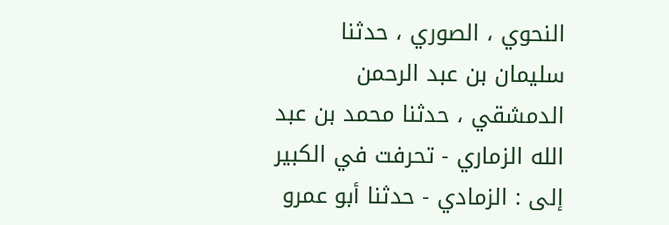النحوي ، الصوري ، حدثنا سليمان بن عبد الرحمن الدمشقي ، حدثنا محمد بن عبد الله الزماري - تحرفت في الكبير إلى : الزمادي - حدثنا أبو عمرو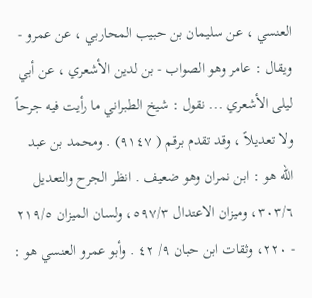العنسي ، عن سليمان بن حبيب المحاربي ، عن عمرو - ويقال : عامر وهو الصواب - بن لدين الأشعري ، عن أبي ليلى الأشعري ... نقول : شيخ الطبراني ما رأيت فيه جرحاً ولا تعديلاً ، وقد تقدم برقم ( ٩١٤٧) . ومحمد بن عبد الله هو : ابن نمران وهو ضعيف . انظر الجرح والتعديل ٣٠٣/٦، وميزان الاعتدال ٥٩٧/٣، ولسان الميزان ٢١٩/٥ - ٢٢٠، وثقات ابن حبان ٩/ ٤٢ . وأبو عمرو العنسي هو :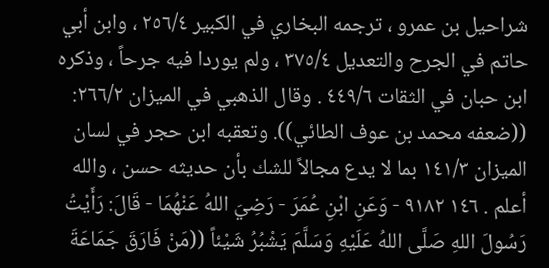شراحيل بن عمرو ، ترجمه البخاري في الكبير ٢٥٦/٤ ، وابن أبي حاتم في الجرح والتعديل ٣٧٥/٤ ، ولم يوردا فيه جرحاً ، وذكره ابن حبان في الثقات ٤٤٩/٦ . وقال الذهبي في الميزان ٢٦٦/٢: ((ضعفه محمد بن عوف الطائي)). وتعقبه ابن حجر في لسان الميزان ١٤١/٣ بما لا يدع مجالاً للشك بأن حديثه حسن ، والله أعلم . ١٤٦ ٩١٨٢ - وَعَنِ ابْنِ عُمَرَ - رَضِيَ اللهُ عَنْهُمَا - قَالَ: رَأَيْتُ رَسُولَ اللهِ صَلَّى اللهُ عَلَيْهِ وَسَلَّمَ يَشْبُرُ شَيْئاً ((مَنْ فَارَقَ جَمَاعَةَ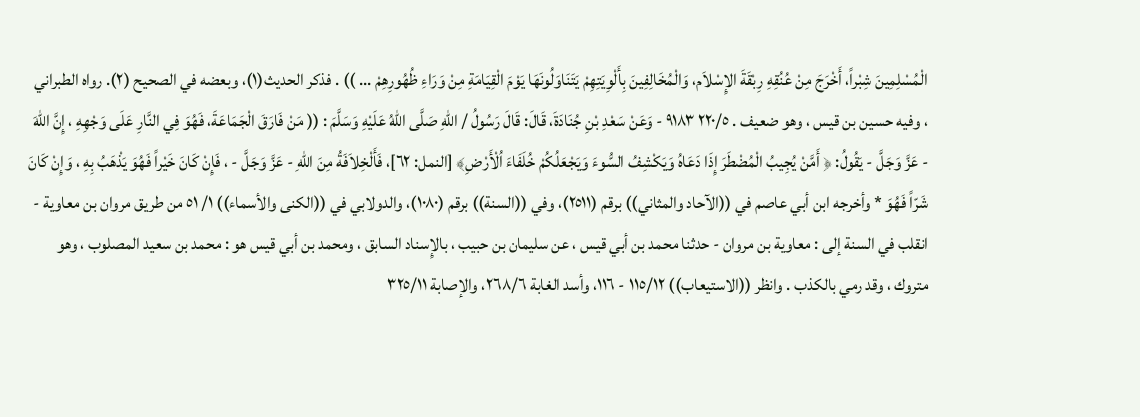الْمُسْلِمِينَ شِبْراً، أَخْرَجَ مِنْ عُنُقِهِ رِبْقَةَ الإِسْلاَم، وَالْمُخَالِفِينَ بِأَلْوِيَتِهِمْ يَتَنَاوَلُونَهَا يَوْمَ الْقِيَامَةِ مِنْ وَرَاءِ ظُهُورِهِمْ ... )) . فذكر الحديث(١)، وبعضه في الصحيح (٢). رواه الطبراني ، وفيه حسين بن قيس ، وهو ضعيف . ٢٢٠/٥ ٩١٨٣ - وَعَنْ سَعْدِ بْنِ جُنَادَةَ، قَالَ: قَالَ رَسُولُ / اللهِ صَلَّى اللهُ عَلَيْهِ وَسَلَّمَ : (( مَنْ فَارَقَ الْجَمَاعَةَ، فَهُوَ فِي النَّارِ عَلَى وَجْهِهِ ، إِنَّ اللهَ - عَزَّ وَجَلَّ - يَقُولُ: ﴿ أَمَّنْ يُجِيبُ الْمُضْطَرَ إِذَا دَعَاهُ وَيَكْشِفُ السُّوءَ وَيَجْعَلُكُمْ خُلَفَاءَ اُلْأَرْضِ﴾ [النمل: ٦٢]، فَأَلْخِلاَفَةُ مِنَ اللهِ - عَزَّ وَجَلَّ - ، فَإِنْ كَانَ خَيْراً فَهُوَ يَذْهَبُ بِهِ ، وَإِنْ كَانَ شَرّاً فَهُوَ * وأخرجه ابن أبي عاصم في ((الآحاد والمثاني)) برقم (٢٥١١)، وفي ((السنة)) برقم (١٠٨٠)، والدولابي في ((الكنى والأسماء)) ١/ ٥١ من طريق مروان بن معاوية - انقلب في السنة إلى : معاوية بن مروان - حدثنا محمد بن أبي قيس ، عن سليمان بن حبيب ، بالإِسناد السابق ، ومحمد بن أبي قيس هو : محمد بن سعيد المصلوب ، وهو متروك ، وقد رمي بالكذب . وانظر ((الاستيعاب)) ١١٥/١٢ - ١١٦، وأسد الغابة ٢٦٨/٦، والإصابة ٣٢٥/١١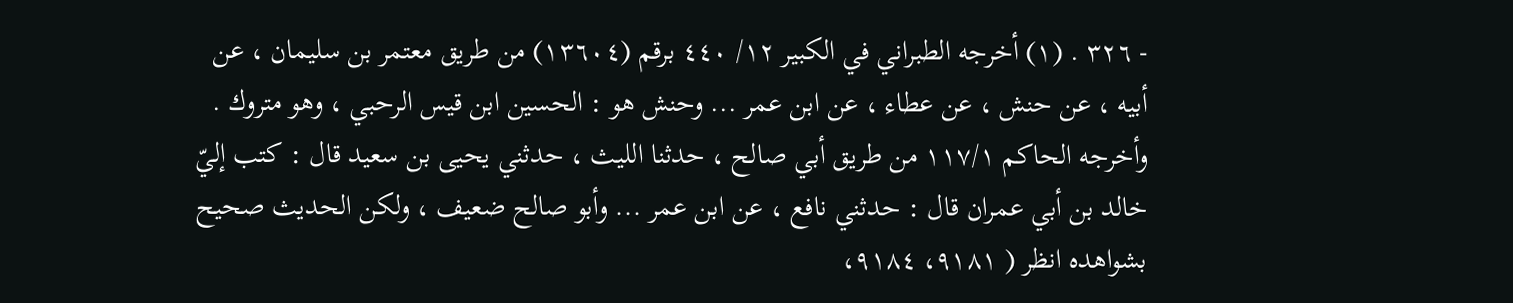- ٣٢٦ . (١) أخرجه الطبراني في الكبير ١٢/ ٤٤٠ برقم (١٣٦٠٤) من طريق معتمر بن سليمان ، عن أبيه ، عن حنش ، عن عطاء ، عن ابن عمر ... وحنش هو : الحسين ابن قيس الرحبي ، وهو متروك . وأخرجه الحاكم ١١٧/١ من طريق أبي صالح ، حدثنا الليث ، حدثني يحيى بن سعيد قال : كتب إليّ خالد بن أبي عمران قال : حدثني نافع ، عن ابن عمر ... وأبو صالح ضعيف ، ولكن الحديث صحيح بشواهده انظر ( ٩١٨١، ٩١٨٤،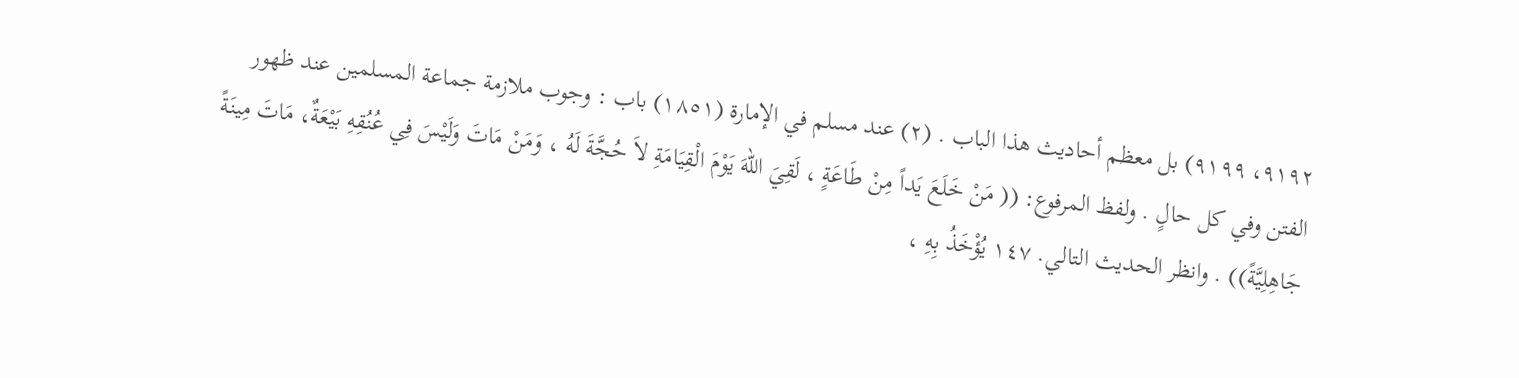٩١٩٢، ٩١٩٩) بل معظم أحاديث هذا الباب . (٢) عند مسلم في الإمارة (١٨٥١) باب : وجوب ملازمة جماعة المسلمين عند ظهور الفتن وفي كل حالٍ . ولفظ المرفوع: (( مَنْ خَلَعَ يَداً مِنْ طَاعَةٍ ، لَقِيَ اللهَ يَوْمَ الْقِيَامَةِ لاَ حُجَّةَ لَهُ ، وَمَنْ مَاتَ وَلَيْسَ فِي عُنُقِهِ بَيْعَةٌ، مَاتَ مِينَةً جَاهِلِيَّةً)) . وانظر الحديث التالي. ١٤٧ يُؤْخَذُ بِهِ ،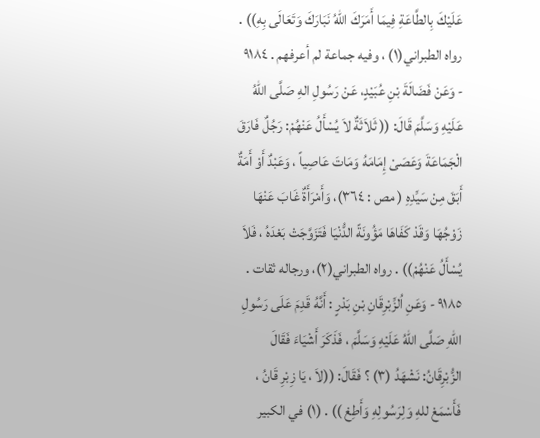عَلَيْكَ بِالطَّاعَةِ فِيمَا أَمَرَكَ اللهُ نَبَارَكَ وَتَعَالَى بِهِ)) . رواه الطبراني(١) ، وفيه جماعة لم أعرفهم . ٩١٨٤ - وَعَنْ فَضَالَةَ بْنِ عُبَيْدٍ، عَنْ رَسُولِ الهِ صَلَّى اللهُ عَلَيْهِ وَسَلَّمَ قَالَ: (( ثَلاَثَةٌ لاَ يُسْأَلُ عَنْهُمْ: رَجُلٌ فَارَقَ الْجَمَاعَةَ وَعَصَىْ إِمَامَهُ وَمَاتَ عَاصِياً ، وَعَبْدٌ أَوْ أَمَةٌ أَبَقَ مِنْ سَيِّدِهِ ( مص : ٣٦٤)، وَأَمْرَأَةٌ غَابَ عَنْهَا زَوْجُهَا وَقَدْ كَفَاهَا مَؤُونَةً الدُّنْيَا فَتَزَوَّجَتْ بَعْدَهُ ، فَلاَ يُسْأَلُ عَنْهُمْ)) . رواه الطبراني(٢)، ورجاله ثقات . ٩١٨٥ - وَعَنِ اُلزِّبْرِقَانِ بْنِ بَدْرٍ : أَنَّهُ قَدِمَ عَلَى رَسُولِ اللهِ صَلَّى اللهُ عَلَيْهِ وَسَلَّمَ ، فَذَكَرَ أَشْيَاءَ فَقَالَ الزُّبْرِقَانُ: نَشْهَدُ (٣) ؟ فَقَالَ: ((لاَ ، يَا زِبْرِ قَانُ ، فَأَسْمَعْ للهِ وَلِرَسُولِهِ وَأَطِعْ )) . (١) في الكبير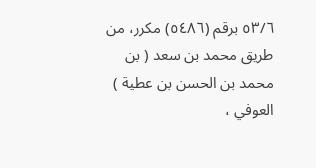٥٣/٦ برقم (٥٤٨٦) مكرر، من طريق محمد بن سعد ( بن محمد بن الحسن بن عطية ) العوفي ،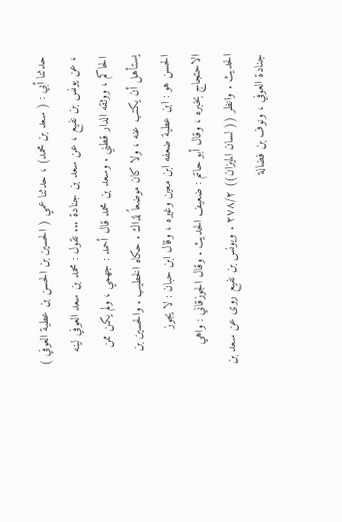حدثنا أبي : ( سعد بن محمد) ، حدثنا عمي ( الحسين بن الحسن بن عطية العوفي ) ، عن يونس بن نفيع ، عن سعد بن جنادة ... نقول : محمد بن سعد العوفي لينه الحاكم ، ووثقه الدار قطني . وسعد بن محمد قال أحمد : جهمي ، ولم يكن ممن يستأهل أن يكتب عنه ، ولا كان موضعاً لذاك . حكاه الخطيب . والحسين بن الحسن هو : ابن عطية ضعفه ابن معين وغيره ، وقال ابن حبان : لا يجوز الاحتجاج بخبره ، وقال أبو حاتم : ضعيف الحديث . وقال الجوزقاني : واهي الحديث . وانظر (( لسان الميزان)) ٢٧٨/٢ . ويونس بن نفيع روى عن سعد بن جنادة العوفي ، ونوف بن فضالة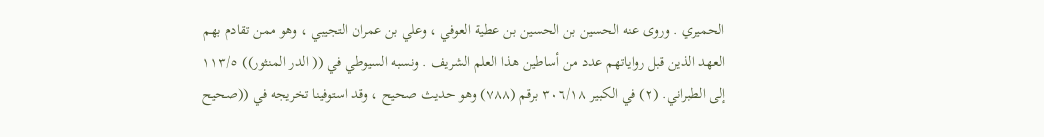الحميري . وروى عنه الحسين بن الحسين بن عطية العوفي ، وعلي بن عمران التجيبي ، وهو ممن تقادم بهم العهد الذين قبل رواياتهم عدد من أساطين هذا العلم الشريف . ونسبه السيوطي في (( الدر المنثور)) ١١٣/٥ إلى الطبراني. (٢) في الكبير ٣٠٦/١٨ برقم (٧٨٨) وهو حديث صحيح ، وقد استوفينا تخريجه في ((صحيح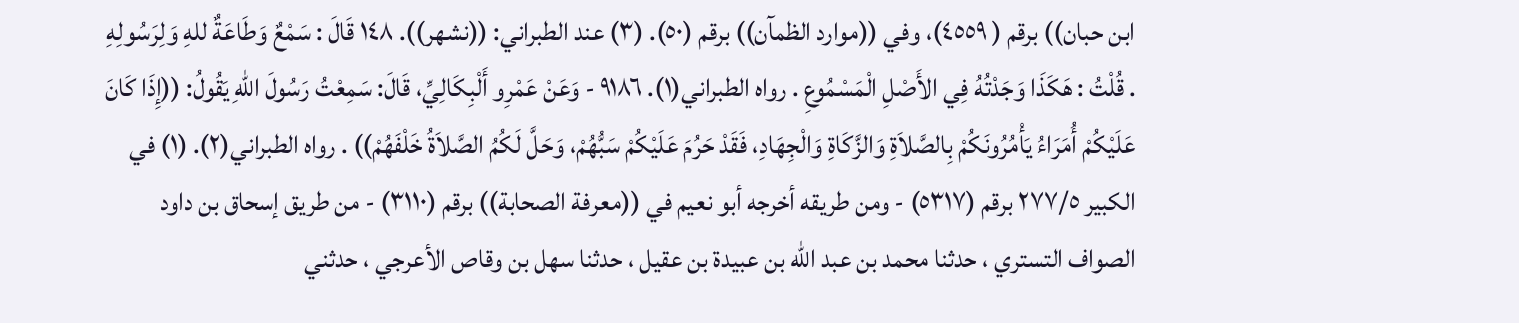ابن حبان)) برقم ( ٤٥٥٩)، وفي ((موارد الظمآن)) برقم (٥٠). (٣) عند الطبراني: ((نشهر)). ١٤٨ قَالَ : سَمْعٌ وَطَاعَةٌ للهِ وَلِرَسُولِهِ . قُلْتُ : هَكَذَا وَجَدْتُهُ فِي الأَصْلِ الْمَسْمُوعِ . رواه الطبراني(١). ٩١٨٦ - وَعَنْ عَمْرِو أَلْبِكَالِيِّ، قَالَ: سَمِعْتُ رَسُولَ اللهِ يَقُولُ: ((إِذَا كَانَ عَلَيْكُمْ أُمَرَاءُ يَأْمُرُونَكُمْ بِالصَّلاَةِ وَالزَّكَاةِ وَالْجِهَادِ، فَقَدْ حَرُمَ عَلَيْكُمْ سَبُّهُمْ، وَحَلَّ لَكُمُ الصَّلاَةُ خَلْفَهُمْ)) . رواه الطبراني(٢). (١) في الكبير ٢٧٧/٥ برقم (٥٣١٧) - ومن طريقه أخرجه أبو نعيم في ((معرفة الصحابة)) برقم (٣١١٠) - من طريق إسحاق بن داود الصواف التستري ، حدثنا محمد بن عبد الله بن عبيدة بن عقيل ، حدثنا سهل بن وقاص الأعرجي ، حدثني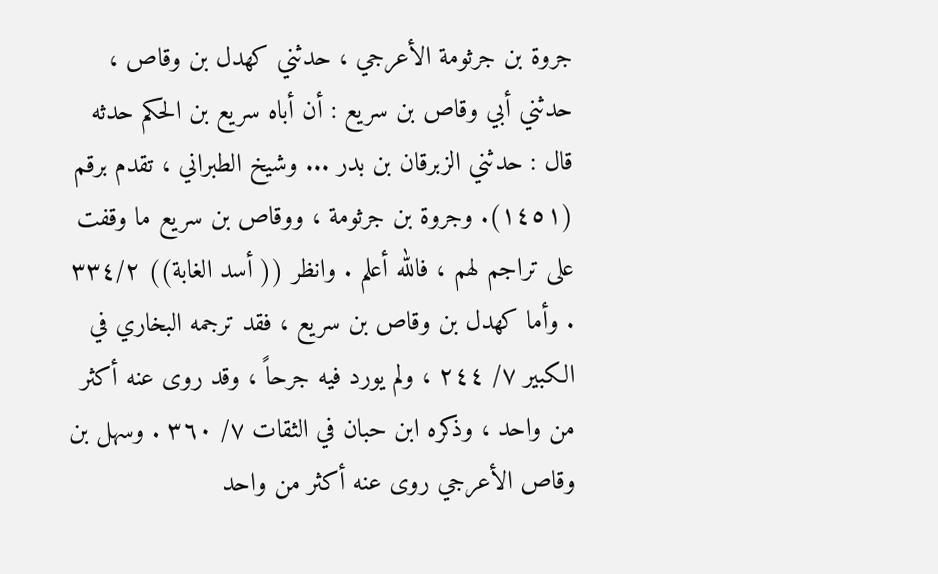جروة بن جرثومة الأعرجي ، حدثني كهدل بن وقاص ، حدثني أبي وقاص بن سريع : أن أباه سريع بن الحكم حدثه قال : حدثني الزبرقان بن بدر ... وشيخ الطبراني ، تقدم برقم (١٤٥١). وجروة بن جرثومة ، ووقاص بن سريع ما وقفت على تراجم لهم ، فالله أعلم . وانظر (( أسد الغابة)) ٣٣٤/٢ . وأما كهدل بن وقاص بن سريع ، فقد ترجمه البخاري في الكبير ٧/ ٢٤٤ ، ولم يورد فيه جرحاً ، وقد روى عنه أكثر من واحد ، وذكره ابن حبان في الثقات ٧/ ٣٦٠ . وسهل بن وقاص الأعرجي روى عنه أكثر من واحد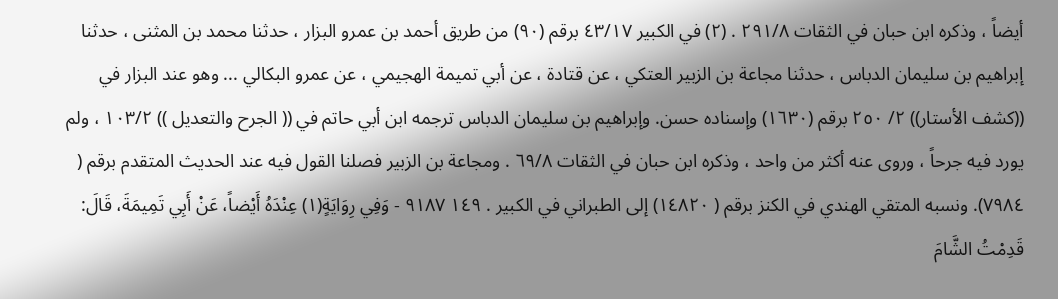أيضاً ، وذكره ابن حبان في الثقات ٢٩١/٨ . (٢) في الكبير ٤٣/١٧ برقم (٩٠) من طريق أحمد بن عمرو البزار ، حدثنا محمد بن المثنى ، حدثنا إبراهيم بن سليمان الدباس ، حدثنا مجاعة بن الزبير العتكي ، عن قتادة ، عن أبي تميمة الهجيمي ، عن عمرو البكالي ... وهو عند البزار في ((كشف الأستار)) ٢/ ٢٥٠ برقم (١٦٣٠) وإسناده حسن. وإبراهيم بن سليمان الدباس ترجمه ابن أبي حاتم في (( الجرح والتعديل )) ١٠٣/٢ ، ولم يورد فيه جرحاً ، وروى عنه أكثر من واحد ، وذكره ابن حبان في الثقات ٦٩/٨ . ومجاعة بن الزبير فصلنا القول فيه عند الحديث المتقدم برقم ( ٧٩٨٤). ونسبه المتقي الهندي في الكنز برقم ( ١٤٨٢٠) إلى الطبراني في الكبير . ١٤٩ ٩١٨٧ - وَفِي رِوَايَةٍ(١) عِنْدَهُ أَيْضاً، عَنْ أَبِي تَمِيمَةَ، قَالَ: قَدِمْتُ الشَّامَ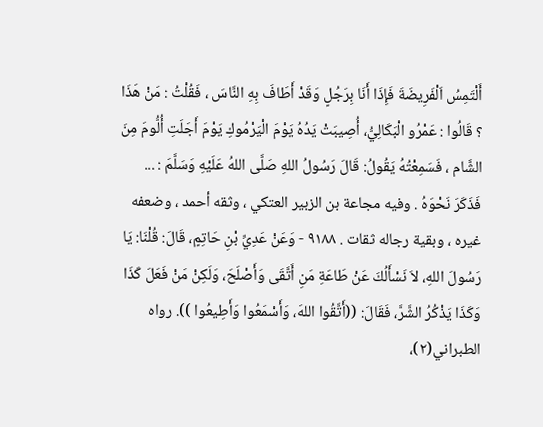أَلْتَمِسُ اَلْفَرِيضَةَ فَإِذَا أَنَا بِرَجُلٍ وَقَدْ أَطَافَ بِهِ النَّاسَ ، فَقُلْتُ : مَنْ هَذَا ؟ قَالُوا : عَمْرُو الْبَكَالِيُّ، أُصِيبَتْ يَدُهُ يَوْمَ الْيَرْمُوكِ يَوْمَ أَجَلَتِ أُلُّومَ مِنَ الشَّام ، فَسَمِعْتُهُ يَقُولُ: قَالَ رَسُولُ اللهِ صَلَّى اللهُ عَلَيْهِ وَسَلَّمَ : ... فَذَكَرَ نَحْوَهُ . وفيه مجاعة بن الزبير العتكي ، وثقه أحمد ، وضعفه غيره ، وبقية رجاله ثقات . ٩١٨٨ - وَعَنْ عَدِيِّ بْنِ حَاتِمٍ، قَالَ: قُلْنَا: يَا رَسُولَ اللهِ، لاَ نَسْأَلُكَ عَنْ طَاعَةِ مَنِ أَتَّقَى وَأَصْلَحَ، وَلَكِنْ مَنْ فَعَلَ كَذَا وَكَذَا يَذْكُرُ الشَّرَّ، فَقَالَ: ((أَتَّقُوا اللهَ، وَأَسْمَعُوا وَأَطِيعُوا )). رواه الطبراني(٢)،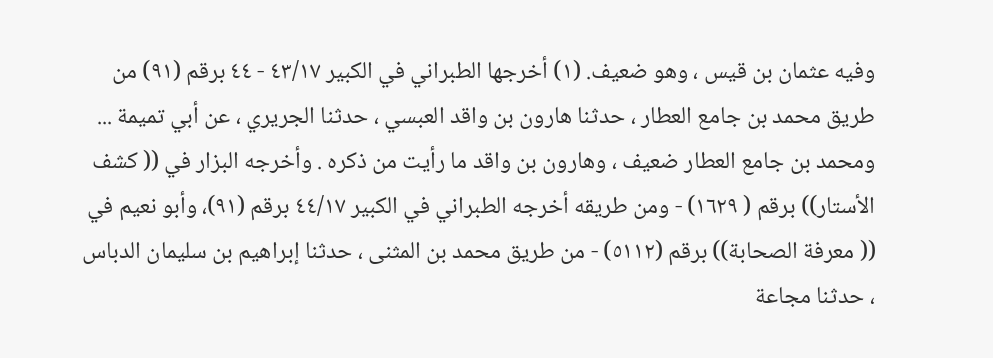وفيه عثمان بن قيس ، وهو ضعيف. (١) أخرجها الطبراني في الكبير ٤٣/١٧ - ٤٤ برقم (٩١) من طريق محمد بن جامع العطار ، حدثنا هارون بن واقد العبسي ، حدثنا الجريري ، عن أبي تميمة ... ومحمد بن جامع العطار ضعيف ، وهارون بن واقد ما رأيت من ذكره . وأخرجه البزار في (( كشف الأستار)) برقم ( ١٦٢٩) - ومن طريقه أخرجه الطبراني في الكبير ٤٤/١٧ برقم (٩١)، وأبو نعيم في (( معرفة الصحابة)) برقم (٥١١٢) - من طريق محمد بن المثنى ، حدثنا إبراهيم بن سليمان الدباس ، حدثنا مجاعة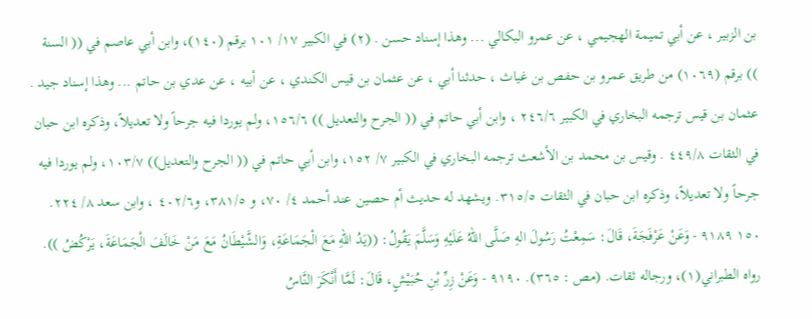بن الزبير ، عن أبي تميمة الهجيمي ، عن عمرو البكالي ... وهذا إسناد حسن . (٢) في الكبير ١٧/ ١٠١ برقم (١٤٠)، وابن أبي عاصم في (( السنة )) برقم (١٠٦٩) من طريق عمرو بن حفص بن غياث ، حدثنا أبي ، عن عثمان بن قيس الكندي ، عن أبيه ، عن عدي بن حاتم ... وهذا إسناد جيد . عثمان بن قيس ترجمه البخاري في الكبير ٢٤٦/٦ ، وابن أبي حاتم في (( الجرح والتعديل )) ١٥٦/٦، ولم يوردا فيه جرحاً ولا تعديلاً، وذكره ابن حبان في الثقات ٤٤٩/٨ . وقيس بن محمد بن الأشعث ترجمه البخاري في الكبير ٧/ ١٥٢، وابن أبي حاتم في (( الجرح والتعديل)) ١٠٣/٧، ولم يوردا فيه جرحاً ولا تعديلاً، وذكره ابن حبان في الثقات ٣١٥/٥. ويشهد له حديث أم حصين عند أحمد ٤/ ٧٠، و ٣٨١/٥، و٤٠٢/٦ ، وابن سعد ٨/ ٢٢٤. ١٥٠ ٩١٨٩ - وَعَنْ عَرْفَجَةَ، قَالَ: سَمِعْتُ رَسُولَ الهِ صَلَّى اللهُ عَلَيْهِ وَسَلَّمَ يَقُولُ: ((يَدُ اللهِ مَعَ الْجَمَاعَةِ، وَالشَّيْطَانُ مَعَ مَنْ خَالَفَ الْجَمَاعَةَ، يَرْكُضُ )). رواه الطبراني(١)، ورجاله ثقات. (مص : ٣٦٥). ٩١٩٠ - وَعَنْ زِرِّ بْنِ حُبَيْشٍ، قَالَ: لَمَّا أَنْكَرَ النَّاسُ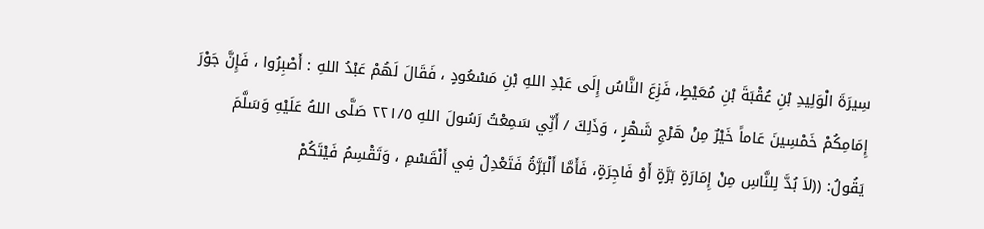سِيرَةَ الْوَلِيدِ بْنِ عُقْبَةَ بْنِ مُعَيْطٍ، فَزِعَ النَّاسُ إِلَى عَبْدِ اللهِ بْنِ مَسْعُودٍ ، فَقَالَ لَهُمْ عَبْدُ اللهِ : أَصْبِرُوا ، فَإِنَّ جَوْرَ إِمَامِكُمْ خَمْسِينَ عَاماً خَيْرٌ مِنْ هَرْجِ شَهْرٍ ، وَذَلِكَ / أَنِّي سَمِعْتُ رَسُولَ اللهِ ٢٢١/٥ صَلَّى اللهُ عَلَيْهِ وَسَلَّمَ يَقُولُ: ((لاَ بُدَّ لِلنَّاسِ مِنْ إِمَارَةٍ بَرَّةٍ أَوْ فَاجِرَةٍ، فَأَمَّا أَلْبَرَّةُ فَتَعْدِلُ فِي أَلْقَسْمِ ، وَتَقْسِمُ فَيْتَكُمْ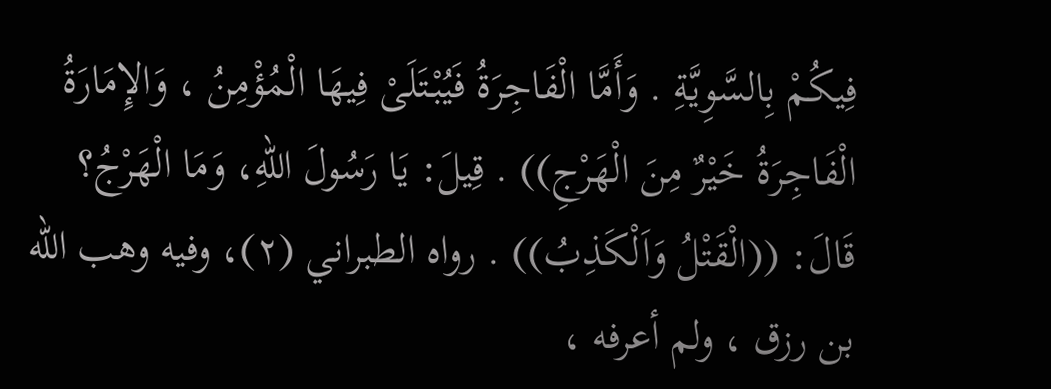فِيكُمْ بِالسَّوِيَّةِ . وَأَمَّا الْفَاجِرَةُ فَيُبْتَلَىْ فِيهَا الْمُؤْمِنُ ، وَالإِمَارَةُ الْفَاجِرَةُ خَيْرٌ مِنَ الْهَرْجِ)) . قِيلَ: يَا رَسُولَ اللهِ، وَمَا الْهَرْجُ؟ قَالَ: ((الْقَتْلُ وَاَلْكَذِبُ)) . رواه الطبراني (٢)، وفيه وهب الله بن رزق ، ولم أعرفه ،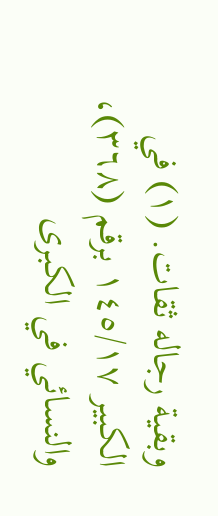وبقية رجاله ثقات. (١) في الكبير ١٤٥/١٧ برقم (٣٦٨)، والنسائي في الكبرى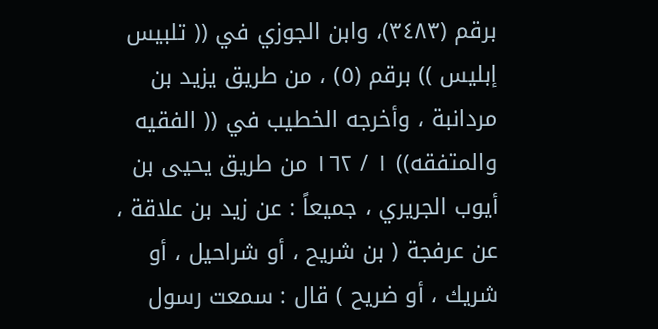برقم (٣٤٨٣)، وابن الجوزي في (( تلبيس إبليس )) برقم (٥) ، من طريق يزيد بن مردانبة ، وأخرجه الخطيب في (( الفقيه والمتفقه)) ١ / ١٦٢ من طريق يحيى بن أيوب الجريري ، جميعاً : عن زيد بن علاقة ، عن عرفجة ( بن شريح ، أو شراحيل ، أو شريك ، أو ضريح ) قال : سمعت رسول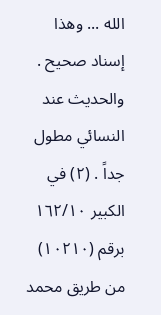الله ... وهذا إسناد صحيح . والحديث عند النسائي مطول جداً . (٢) في الكبير ١٦٢/١٠ برقم (١٠٢١٠) من طريق محمد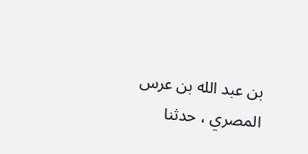بن عبد الله بن عرس المصري ، حدثنا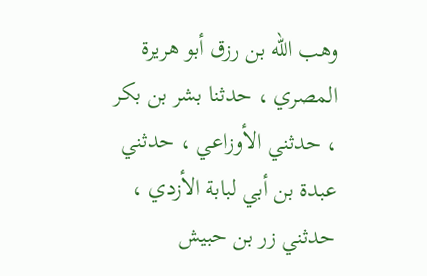وهب الله بن رزق أبو هريرة المصري ، حدثنا بشر بن بكر ، حدثني الأوزاعي ، حدثني عبدة بن أبي لبابة الأزدي ، حدثني زر بن حبيش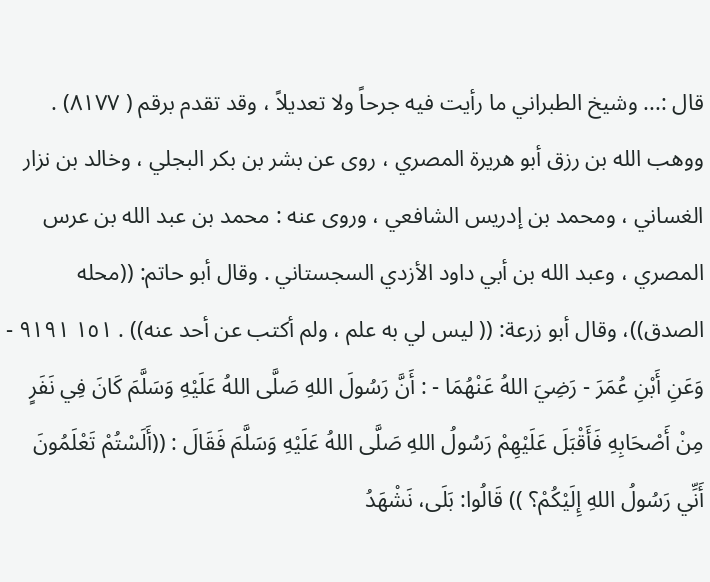قال :... وشيخ الطبراني ما رأيت فيه جرحاً ولا تعديلاً ، وقد تقدم برقم ( ٨١٧٧) . ووهب الله بن رزق أبو هريرة المصري ، روى عن بشر بن بكر البجلي ، وخالد بن نزار الغساني ، ومحمد بن إدريس الشافعي ، وروى عنه : محمد بن عبد الله بن عرس المصري ، وعبد الله بن أبي داود الأزدي السجستاني . وقال أبو حاتم: ((محله الصدق))، وقال أبو زرعة: (( ليس لي به علم ، ولم أكتب عن أحد عنه)) . ١٥١ ٩١٩١ - وَعَنِ أَبْنِ عُمَرَ - رَضِيَ اللهُ عَنْهُمَا - : أَنَّ رَسُولَ اللهِ صَلَّى اللهُ عَلَيْهِ وَسَلَّمَ كَانَ فِي نَفَرٍ مِنْ أَصْحَابِهِ فَأَقْبَلَ عَلَيْهِمْ رَسُولُ اللهِ صَلَّى اللهُ عَلَيْهِ وَسَلَّمَ فَقَالَ : ((أَلَسْتُمْ تَعْلَمُونَ أَنِّي رَسُولُ اللهِ إِلَيْكُمْ؟ )) قَالُوا: بَلَى، نَشْهَدُ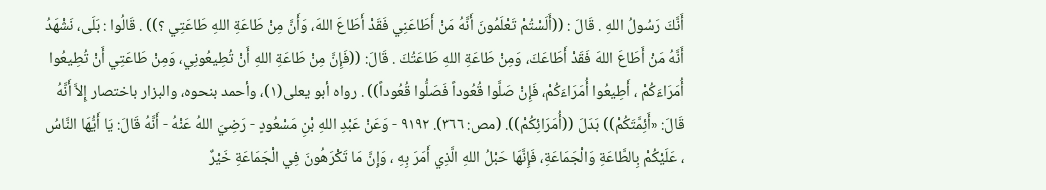أَنَّكَ رَسُولُ اللهِ . قَالَ : ((أَلَسْتُمْ تَعْلَمُونَ أَنَّهُ مَنْ أَطَاعَنِي فَقَدْ أَطَاعَ اللهَ، وَأَنَّ مِنْ طَاعَةِ اللهِ طَاعَتِي ؟)) . قَالُوا : بَلَى، نَشْهَدُ أَنَّهُ مَنْ أَطَاعَ اللهَ فَقَدْ أَطَاعَكَ، وَمِنْ طَاعَةِ اللهِ طَاعَتُكَ . قَالَ: ((فَإِنَّ مِنْ طَاعَةِ اللهِ أَنْ تُطِيعُونِي، وَمِنْ طَاعَتِي أَنْ تُطِيعُوا أُمَرَاءَكُمْ ، أَطِيعُوا أُمَرَاءَكُمْ، فَإِنْ صَلَّوا قُعُوداً فَصَلُّوا قُعُوداً)) . رواه أبو يعلى(١)، وأحمد بنحوه، والبزار باختصار إِلاَّ أَنَّهُ قَالَ: «أَئِمَّتَكُمْ)) بَدَلَ ((أُمَرَائِكُمْ)). (مص: ٣٦٦). ٩١٩٢ - وَعَنْ عَبْدِ اللهِ بْنِ مَسْعُودٍ - رَضِيَ اللهُ عَنْهُ - أَنَّهُ قَالَ: يَا أَيُّهَا النَّاسُ ، عَلَيْكُمْ بِالطَّاعَةِ وَالْجَمَاعَةِ، فَإِنَّهَا حَبْلُ اللهِ الَّذِي أَمَرَ بِهِ ، وَإِنَّ مَا تَكْرَهُونَ فِي الْجَمَاعَةِ خَيْرٌ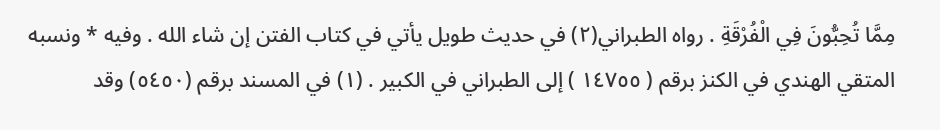مِمَّا تُحِبُّونَ فِي الْفُرْقَةِ . رواه الطبراني(٢) في حديث طويل يأتي في كتاب الفتن إن شاء الله . وفيه * ونسبه المتقي الهندي في الكنز برقم ( ١٤٧٥٥ ) إلى الطبراني في الكبير . (١) في المسند برقم (٥٤٥٠) وقد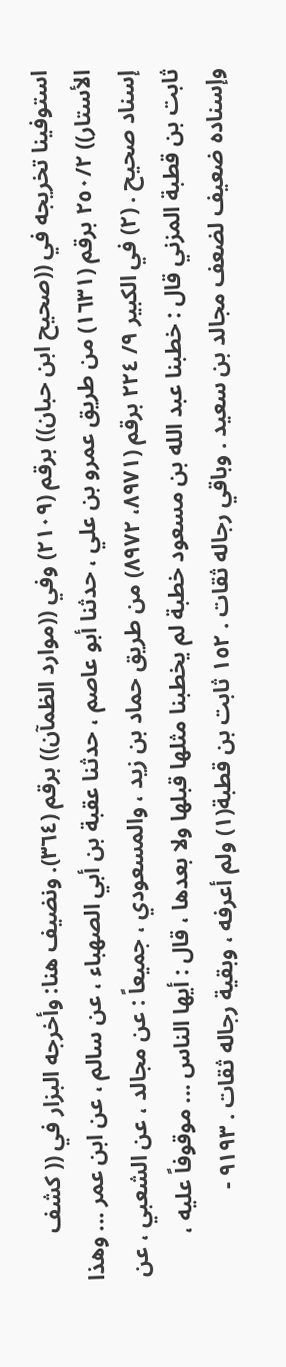استوفينا تخريجه في ((صحيح ابن حبان)) برقم (٢١٠٩) وفي ((موارد الظمآن)) برقم (٣٦٤). ونضيف هنا: وأخرجه البزار في (( كشف الأستار)) ٢٥٠/٢ برقم (١٦٣١) من طريق عمرو بن علي ، حدثنا أبو عاصم ، حدثنا عقبة بن أبي الصهباء ، عن سالم ، عن ابن عمر ... وهذا إسناد صحيح . (٢) في الكبير ٩/ ٢٢٤ برقم (٨٩٧١، ٨٩٧٢) من طريق حماد بن زيد ، والمسعودي ، جميعاً : عن مجالد ، عن الشعبي ، عن ثابت بن قطبة المزني قال : خطبنا عبد الله بن مسعود خطبة لم يخطبنا مثلها قبلها ولا بعدها ، قال : أيها الناس ... موقوفاً عليه ، وإسناده ضعيف لضعف مجالد بن سعيد . وباقي رجاله ثقات . ١٥٢ ثابت بن قطبة(١) ولم أعرفه ، وبقية رجاله ثقات . ٩١٩٣ -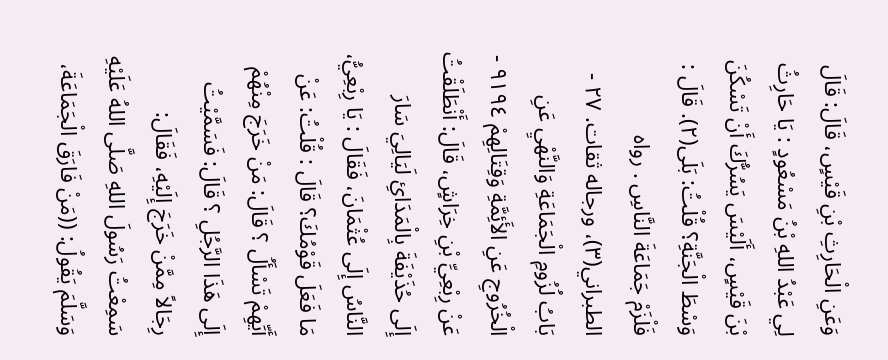وَعَنِ الْحَارِثِ بْنِ قَيْسٍ، قَالَ: قَالَ لِي عَبْدُ اللهِ بْنُ مَسْعُودٍ : يَا حَارِثُ بْنَ قَيْسٍ، أَلَيْسَ يَسُرُّكَ أَنْ تَسْكُنَ وَسْطَ الْجَنَّةِ؟ قُلْتُ: بَلَى(٢). قَالَ : فَلْزَمْ جَمَاعَةَ النَّاسِ . رواه الطبراني(٣)، ورجاله ثقات. ٢٧ - بَابُ لُزُومِ الْجَمَاعَةِ وَالنَّهْيِ عَنِ الْخُرُوجِ عَنِ الأَئِمَّةِ وَقِتَالِهِمْ ٩١٩٤ - عَنْ رِبْعِيِّ بْنِ خِرَاشٍ، قَالَ: أَنْطَلَقْتُ إِلَى حُذَيْفَةَ بِالْمَدَائِ لَيَالِيَ سَارَ النَّاسُ إِلَى عُثْمَانَ، فَقَالَ : يَا رِبْعِيُّ، مَا فَعَلَ قَوْمُكَ؟ قَالَ : قُلْتُ: عَنْ أَيِّهِمْ تَسْأَلُ ؟ قَالَ: مَنْ خَرَجَ مِنْهُمْ إِلَى هَذَا الرَّجُلِ ؟ قَالَ: فَسَمَّيْتُ رِجَالاً مِمَّنْ خَرَجَ إِلَيْهِ، فَقَالَ: سَمِعْتُ رَسُولَ اللهِ صَلَّى اللهُ عَلَيْهِ وَسَلَّمَ يَقُولُ: ((مَنْ فَارَقَ الْجَمَاعَةَ،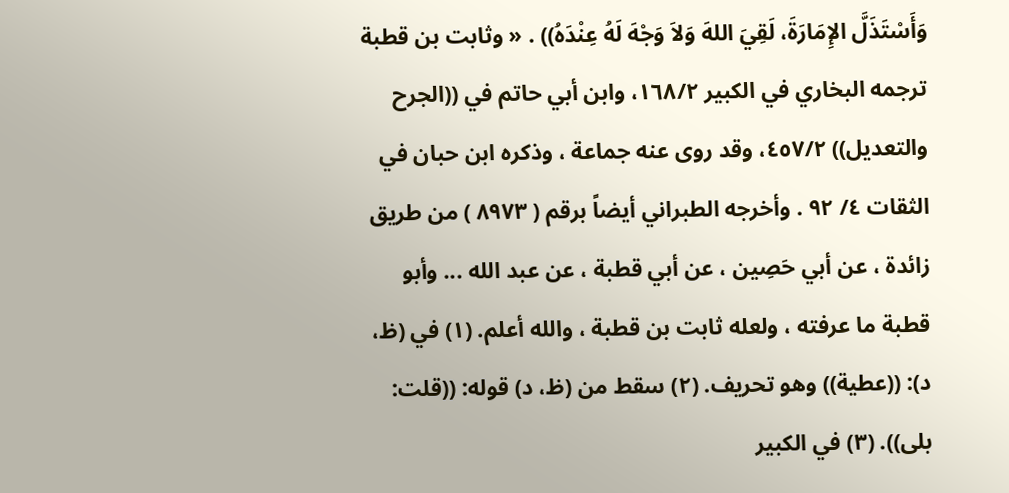وَأَسْتَذَلَّ الإِمَارَةَ، لَقِيَ اللهَ وَلاَ وَجْهَ لَهُ عِنْدَهُ)) . « وثابت بن قطبة ترجمه البخاري في الكبير ١٦٨/٢، وابن أبي حاتم في ((الجرح والتعديل)) ٤٥٧/٢، وقد روى عنه جماعة ، وذكره ابن حبان في الثقات ٤/ ٩٢ . وأخرجه الطبراني أيضاً برقم ( ٨٩٧٣ ) من طريق زائدة ، عن أبي حَصِين ، عن أبي قطبة ، عن عبد الله ... وأبو قطبة ما عرفته ، ولعله ثابت بن قطبة ، والله أعلم. (١) في (ظ، د): ((عطية)) وهو تحريف. (٢) سقط من (ظ، د) قوله: ((قلت: بلى)). (٣) في الكبير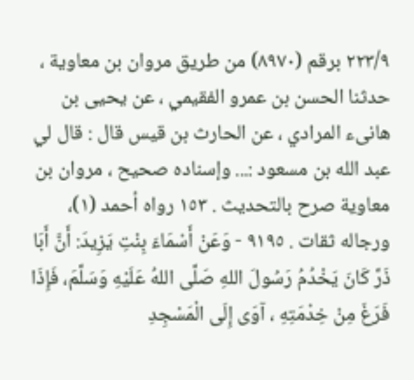٢٢٣/٩ برقم (٨٩٧٠) من طريق مروان بن معاوية ، حدثنا الحسن بن عمرو الفقيمي ، عن يحيى بن هانىء المرادي ، عن الحارث بن قيس قال : قال لي عبد الله بن مسعود :... وإسناده صحيح ، مروان بن معاوية صرح بالتحديث . ١٥٣ رواه أحمد (١)، ورجاله ثقات . ٩١٩٥ - وَعَنْ أَسْمَاءَ بِنْتِ يَزِيدَ: أَنَّ أَبَا ذَرَّ كَانَ يَخْدُمُ رَسُولَ اللهِ صَلَّى اللهُ عَلَيْهِ وَسَلَّمَ، فَإِذَا فَرَغَ مِنْ خِدْمَتِهِ ، آوَى إِلَى الْمَسْجِدِ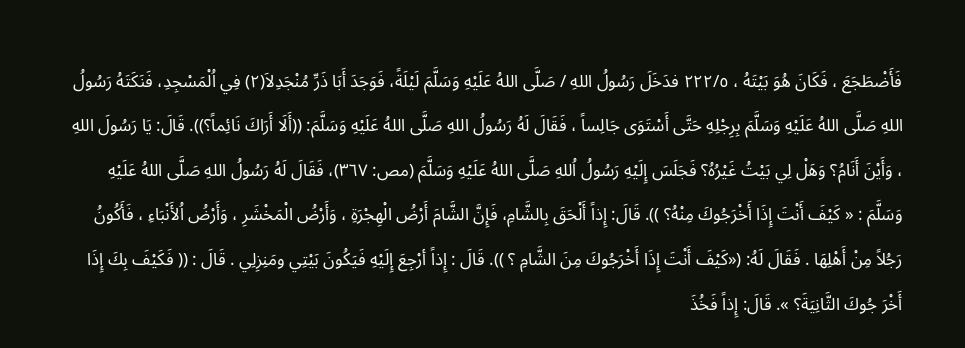فَأَضْطَجَعَ ، فَكَانَ هُوَ بَيْتَهُ ، ٢٢٢/٥ فدَخَلَ رَسُولُ اللهِ / صَلَّى اللهُ عَلَيْهِ وَسَلَّمَ لَيْلَةً، فَوَجَدَ أَبَا ذَرِّ مُنْجَدِلاَ(٢) فِي اُلْمَسْجِدِ، فَنَكَتَهُ رَسُولُ اللهِ صَلَّى اللهُ عَلَيْهِ وَسَلَّمَ بِرِجْلِهِ حَتَّى أَسْتَوَى جَالِساً ، فَقَالَ لَهُ رَسُولُ اللهِ صَلَّى اللهُ عَلَيْهِ وَسَلَّمَ: ((أَلَا أَرَاكَ نَائِماً؟)). قَالَ: يَا رَسُولَ اللهِ ، وَأَيْنَ أَنَامُ؟ وَهَلْ لِي بَيْتُ غَيْرُهُ؟ فَجَلَسَ إِلَيْهِ رَسُولُ اُللهِ صَلَّى اللهُ عَلَيْهِ وَسَلَّمَ (مص: ٣٦٧)، فَقَالَ لَهُ رَسُولُ اللهِ صَلَّى اللهُ عَلَيْهِ وَسَلَّمَ : « كَيْفَ أَنْتَ إِذَا أَخْرَجُوكَ مِنْهُ؟ )). قَالَ: إِذاً أَلْحَقَ بِالشَّامِ، فَإِنَّ الشَّامَ أَرْضُ الْهِجْرَةِ ، وَأَرْضُ الْمَخْشَرِ ، وَأَرْضُ اُلأَنْبَاءِ ، فَأَكُونُ رَجُلاً مِنْ أَهْلِهَا . فَقَالَ لَهُ: («كَيْفَ أَنْتَ إِذَا أَخْرَجُوكَ مِنَ الشَّامِ ؟ )). قَالَ : إِذاً أرْجِعَ إِلَيْهِ فَيَكُونَ بَيْتِي ومَنِزِلِي . قَالَ : (( فَكَيْفَ بِكَ إِذَا أَخْرَ جُوكَ الثَّانِيَةَ؟ ». قَالَ: إِذاً فَخُذَ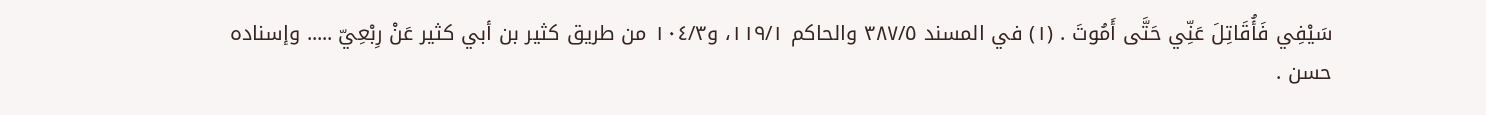سَيْفِي فَأُقَاتِلَ عَنِّي حَتَّى أَمُوتَ . (١) في المسند ٣٨٧/٥ والحاكم ١١٩/١، و١٠٤/٣ من طريق كثير بن أبي كثير عَنْ رِبْعِيّ ..... وإسناده حسن .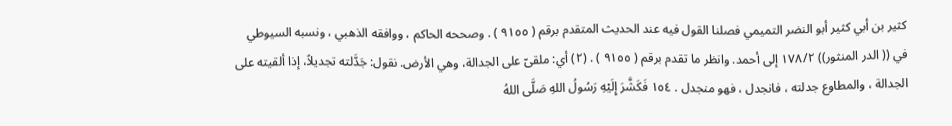كثير بن أبي كثير أبو النضر التميمي فصلنا القول فيه عند الحديث المتقدم برقم ( ٩١٥٥ ) . وصححه الحاكم ، ووافقه الذهبي ، ونسبه السيوطي في (( الدر المنثور)) ١٧٨/٢ إلى أحمد. وانظر ما تقدم برقم ( ٩١٥٥ ) . (٢) أي: ملقىّ على الجدالة، وهي الأرض. نقول: جَدَّلته تجديلاً، إذا ألقيته على الجدالة ، والمطاوع جدلته ، فانجدل ، فهو منجدل . ١٥٤ فَكَشَّرَ إِلَيْهِ رَسُولُ اللهِ صَلَّى اللهُ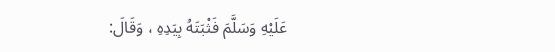عَلَيْهِ وَسَلَّمَ فَثْبَتَهُ بِيَدِهِ ، وَقَالَ: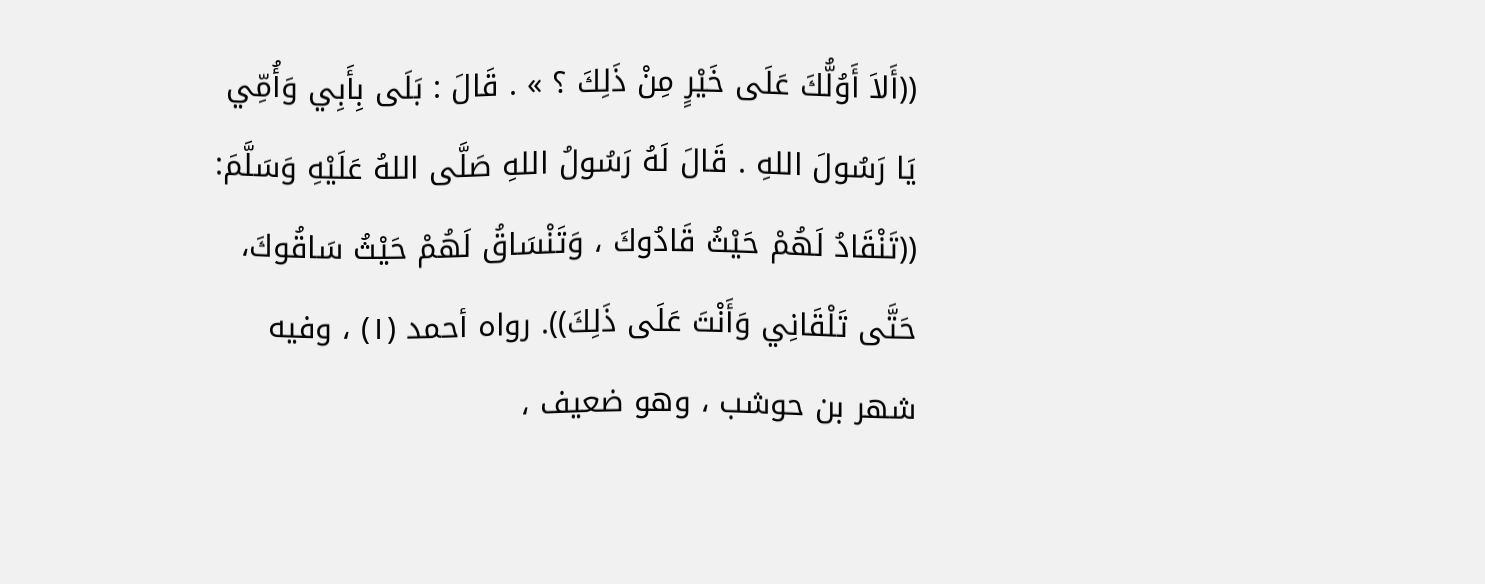((أَلاَ أَوُلُّكَ عَلَى خَيْرٍ مِنْ ذَلِكَ ؟ » . قَالَ : بَلَى بِأَبِي وَأُمِّي يَا رَسُولَ اللهِ . قَالَ لَهُ رَسُولُ اللهِ صَلَّى اللهُ عَلَيْهِ وَسَلَّمَ: ((تَنْقَادُ لَهُمْ حَيْثُ قَادُوكَ ، وَتَنْسَاقُ لَهُمْ حَيْثُ سَاقُوكَ، حَتَّى تَلْقَانِي وَأَنْتَ عَلَى ذَلِكَ)). رواه أحمد (١) ، وفيه شهر بن حوشب ، وهو ضعيف ،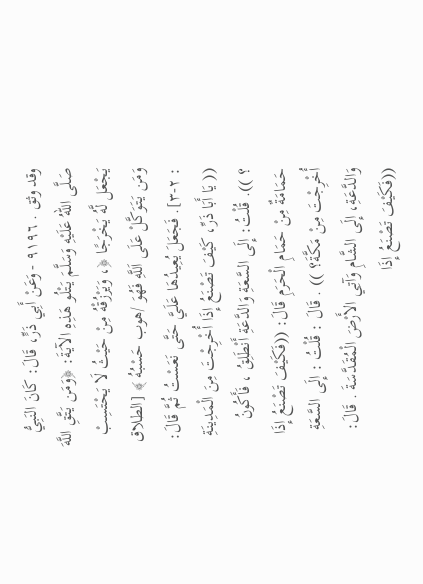وقد وثق . ٩١٩٦ - وَعَنْ أَبِي ذَرٍّ، قَالَ: كَانَ النَبِيُّ صَلَّى اللهُ عَلَيْهِ وَسَلَّمَ يَتْلُو هَذِهِ الآيَةَ: ﴿وَمَن يَتَّقِ اللَّهَ يَجْعَل لَّهُ يَخْرَجًا ﴿، وَيَرْزُقْهُ مِنْ حَيْثُ لَا يَحْتَسِبْ وَمَن يَتَوَكَّلْ عَلَى اَللَّهِ فَهُوَ /هوب حَسْبُهُ ﴾ [الطلاق : ٢-٣]. فَجَعَلَ يُعِيدُهَا عَلَيَّ حَتَّى نَعَسْتُ ثُمَّ قَالَ: (( يَا أَبَا ذَرِّ، كَيْفَ تَصْنَعُ إِذَا أُخْرِجْتَ مِنَ الْمَدِينَةِ ؟ )). قُلْتُ: إِلَى السَّعَةِ وَالدَّعَةِ أَنْطَلِقُ ، فَأَكُونُ حَمَامَةٌ مِنْ حَمَامِ الْحَرَمِ قَالَ: ((فَكَيْفَ تَصْنَعُ إِذَا أُخْرِجْتَ مِنْ مَكَّةَ؟ )) . قَالَ : قُلْتُ : إِلَى السَّعَةِ وَالدَّعَةِ، إِلَى الشَّامِ وَآتِي الأَرْضَ الْمُقَدَّسَةَ . قَالَ: ((فَكَيْفَ تَصْنَعُ إِذَا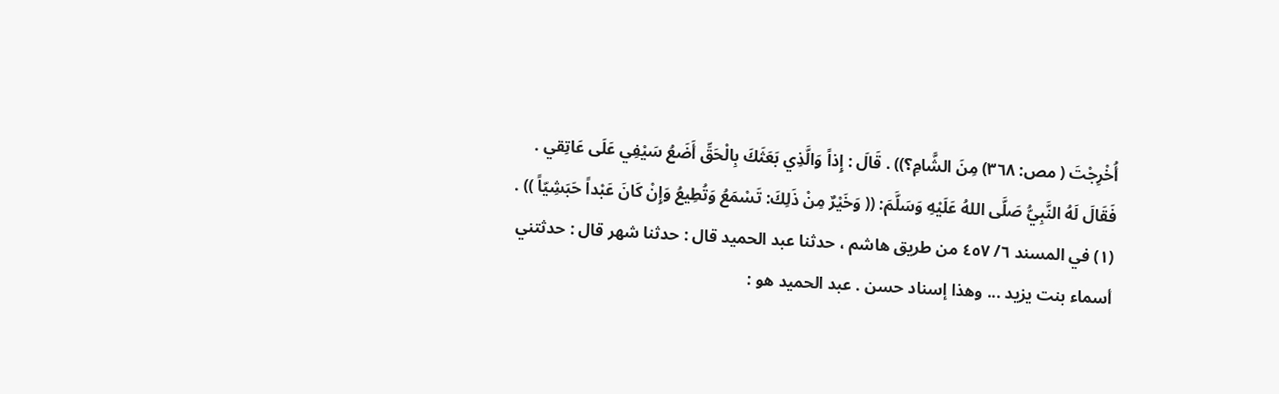أُخْرِجْتَ ( مص: ٣٦٨) مِنَ الشَّامِ؟)) . قَالَ : إِذاً وَالَّذِي بَعَثَكَ بِالْحَقِّ أَضَعُ سَيْفِي عَلَى عَاتِقي . فَقَالَ لَهُ النَّبِيُّ صَلَّى اللهُ عَلَيْهِ وَسَلَّمَ: (( وَخَيْرٌ مِنْ ذَلِكَ: تَسْمَعُ وَتُطِيعُ وَإِنْ كَانَ عَبْداً حَبَشِيّاً )) . (١) في المسند ٦/ ٤٥٧ من طريق هاشم ، حدثنا عبد الحميد قال : حدثنا شهر قال : حدثتني أسماء بنت يزيد ... وهذا إسناد حسن . عبد الحميد هو :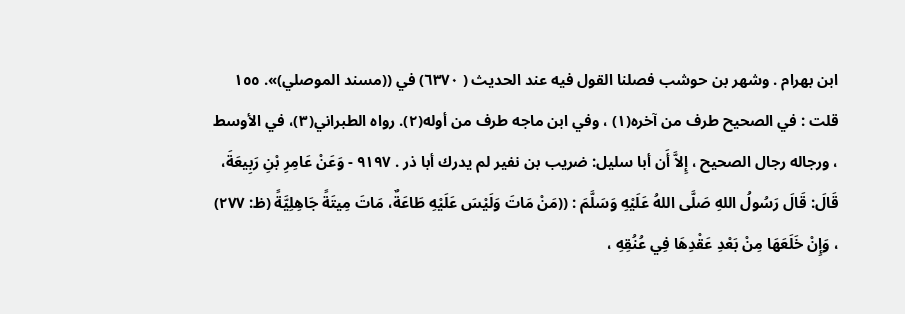ابن بهرام . وشهر بن حوشب فصلنا القول فيه عند الحديث ( ٦٣٧٠) في ((مسند الموصلي)». ١٥٥ قلت : في الصحيح طرف من آخره(١) ، وفي ابن ماجه طرف من أوله(٢). رواه الطبراني(٣)، في الأوسط ، ورجاله رجال الصحيح ، إِلاَّ أَن أبا سليل: ضريب بن نفير لم يدرك أبا ذر . ٩١٩٧ - وَعَنْ عَامِرِ بْنِ رَبِيعَةَ، قَالَ: قَالَ رَسُولُ اللهِ صَلَّى اللهُ عَلَيْهِ وَسَلَّمَ : ((مَنْ مَاتَ وَلَيْسَ عَلَيْهِ طَاعَةٌ، مَاتَ مِيتَةً جَاهِلِيَّةً (ظ: ٢٧٧) ، وَإِنْ خَلَعَهَا مِنْ بَعْدِ عَقْدِهَا فِي عُنُقِهِ ،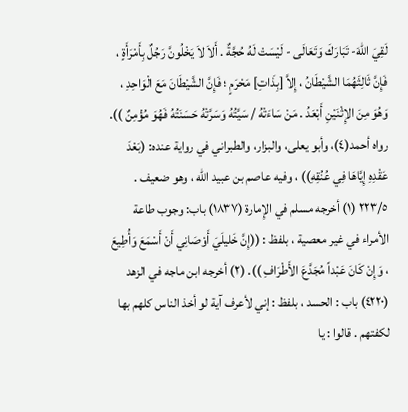لَقِيَ اللهَ- تَبَارَكَ وَتَعَالَى - لَيْسَتْ لَهُ حُجَّةٌ . أَلاَ لاَ يَخْلُونَّ رَجُلٌ بِأَمْرَأَةٍ ، فَإِنَّ ثَالِثَهُمَا الشَّيْطَانُ ، إِلاَّ [بِذَاتِ] مَحْرَمٍ ؛ فَإِنَّ الشَّيْطَانَ مَعَ الْوَاحِدِ ، وَهُوَ مِنَ الإِثْنَيْنِ أَبْعَدُ . مَنْ سَاءَتْهُ / سَيَّتُهُ وَسَرَّتْهُ حَسَنَتُهُ فَهُوَ مُؤْمِنٌ )). رواه أحمد(٤)، وأبو يعلى، والبزار، والطبراني في رواية عنده: (بَعْدَ عَقْدِهِ إِيَّاهَا فِي عُنُقِهِ)) ، وفيه عاصم بن عبيد الله ، وهو ضعيف . ٢٢٣/٥ (١) أخرجه مسلم في الإِمارة (١٨٣٧) باب: وجوب طاعة الأمراء في غير معصية ، بلفظ : ((إِنَّ خَليلَيَ أَوْصَانِي أَنْ أَسْمَعَ وَأُطِيعَ ، وَإِنْ كَانَ عَبْداً مُجَدَّعَ الأَطْرَافِ )). (٢) أخرجه ابن ماجه في الزهد (٤٢٢٠) باب : الحسد ، بلفظ : إني لأعرف آية لو أخذ الناس كلهم بها لكفتهم . قالوا : يا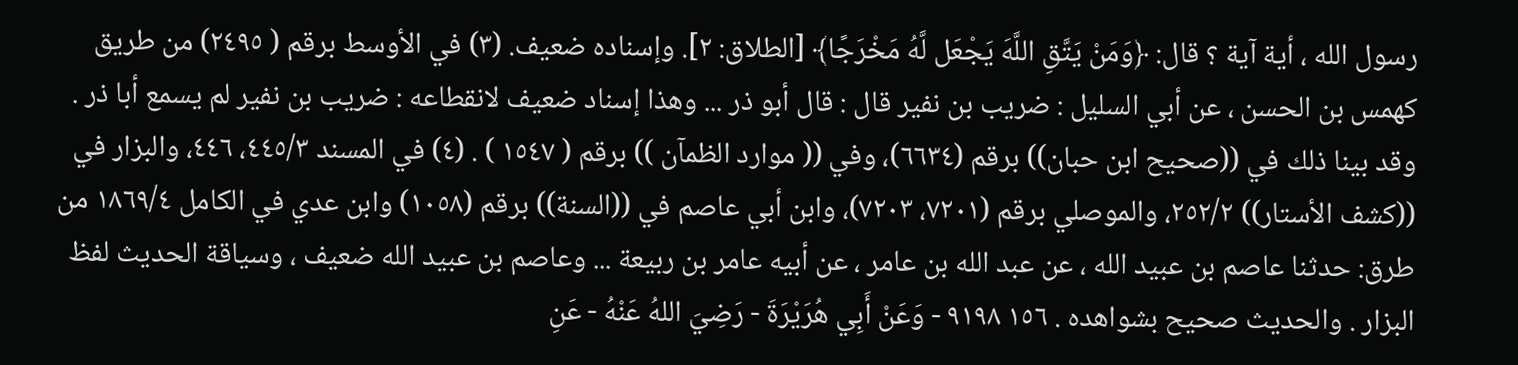رسول الله ، أية آية ؟ قال: ﴿وَمَنْ يَتَّقِ اللَّهَ يَجْعَل لَّهُ مَخْرَجًا﴾ [الطلاق: ٢]. وإسناده ضعيف. (٣) في الأوسط برقم ( ٢٤٩٥) من طريق كهمس بن الحسن ، عن أبي السليل : ضريب بن نفير قال : قال أبو ذر ... وهذا إسناد ضعيف لانقطاعه : ضريب بن نفير لم يسمع أبا ذر . وقد بينا ذلك في ((صحيح ابن حبان)) برقم (٦٦٣٤)، وفي (( موارد الظمآن )) برقم ( ١٥٤٧ ) . (٤) في المسند ٤٤٥/٣، ٤٤٦، والبزار في ((كشف الأستار)) ٢٥٢/٢، والموصلي برقم (٧٢٠١، ٧٢٠٣)، وابن أبي عاصم في ((السنة)) برقم (١٠٥٨) وابن عدي في الكامل ١٨٦٩/٤ من طرق: حدثنا عاصم بن عبيد الله ، عن عبد الله بن عامر ، عن أبيه عامر بن ربيعة ... وعاصم بن عبيد الله ضعيف ، وسياقة الحديث لفظ البزار . والحديث صحيح بشواهده . ١٥٦ ٩١٩٨ - وَعَنْ أَبِي هُرَيْرَةَ - رَضِيَ اللهُ عَنْهُ - عَنِ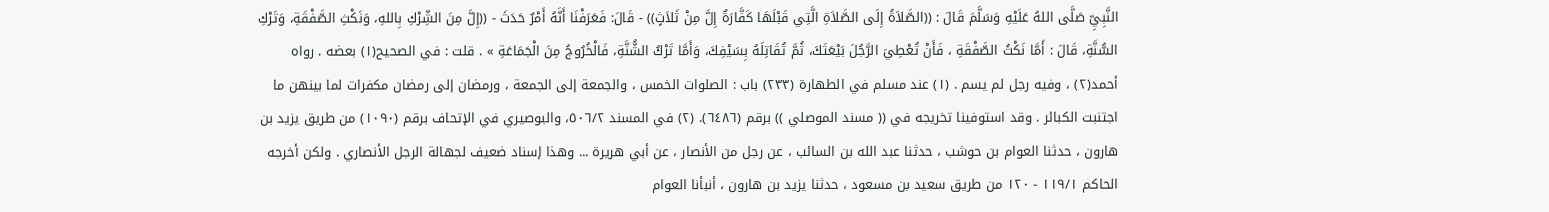النَّبِيِّ صَلَّى اللهُ عَلَيْهِ وَسَلَّمَ قَالَ : ((الصَّلاَةُ إِلَى الصَّلاَةِ الَّتِي قَبْلَهَا كَفَّارَةٌ إِلَّ مِنْ ثَلاَثٍ)) - قَالَ: فَعَرَفْنَا أَنَّهُ أَمْرٌ حَدَثَ - ((إِلَّ مِنَ الشِّرْكِ بِاللهِ، وَنَكْثِ الصَّفْقَةِ، وَتَرْكِ السُّنَّةِ، قَالَ : أَمَّا نَكْثُ الصَّفْقَةِ ، فَأَنْ تُعْطِيَ الرَّجُلَ بَيْعَتَكَ، ثُمَّ تُقَاتِلَهُ بِسَيْفِكَ، وَأَمَّا تَرْكُ الشُّنَّةِ، فَالْخُرُوجُ مِنَ الْجَمَاعَةِ » . قلت : في الصحيح(١) بعضه . رواه أحمد(٢) ، وفیه رجل لم يسم . (١) عند مسلم في الطهارة (٢٣٣) باب : الصلوات الخمس ، والجمعة إلى الجمعة ، ورمضان إلى رمضان مكفرات لما بينهن ما اجتنبت الكبائر . وقد استوفينا تخريجه في (( مسند الموصلي )) برقم (٦٤٨٦). (٢) في المسند ٥٠٦/٢، والبوصيري في الإتحاف برقم (١٠٩٠) من طريق يزيد بن هارون ، حدثنا العوام بن حوشب ، حدثنا عبد الله بن السائب ، عن رجل من الأنصار ، عن أبي هريرة ... وهذا إسناد ضعيف لجهالة الرجل الأنصاري . ولكن أخرجه الحاكم ١١٩/١ - ١٢٠ من طريق سعيد بن مسعود ، حدثنا يزيد بن هارون ، أنبأنا العوام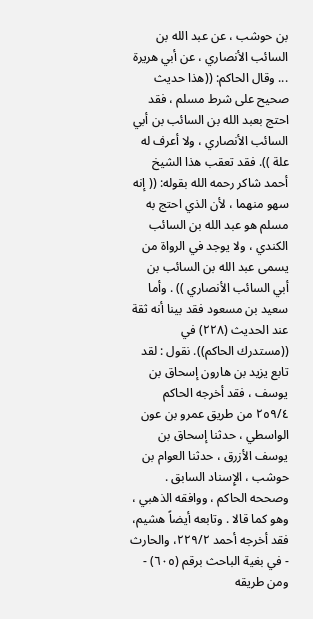بن حوشب ، عن عبد الله بن السائب الأنصاري ، عن أبي هريرة ... وقال الحاكم: ((هذا حديث صحيح على شرط مسلم ، فقد احتج بعبد الله بن السائب بن أبي السائب الأنصاري ، ولا أعرف له علة )). فقد تعقب هذا الشيخ أحمد شاكر رحمه الله بقوله: (( إنه سهو منهما ، لأن الذي احتج به مسلم هو عبد الله بن السائب الكندي ، ولا يوجد في الرواة من يسمى عبد الله بن السائب بن أبي السائب الأنصاري )) . وأما سعيد بن مسعود فقد بينا أنه ثقة عند الحديث (٢٢٨) في ((مستدرك الحاكم)). نقول : لقد تابع يزيد بن هارون إسحاق بن يوسف ، فقد أخرجه الحاكم ٢٥٩/٤ من طريق عمرو بن عون الواسطي ، حدثنا إسحاق بن يوسف الأزرق ، حدثنا العوام بن حوشب ، الإِسناد السابق . وصححه الحاكم ، ووافقه الذهبي ، وهو كما قالا . وتابعه أيضاً هشيم، فقد أخرجه أحمد ٢٢٩/٢، والحارث - في بغية الباحث برقم (٦٠٥) - ومن طريقه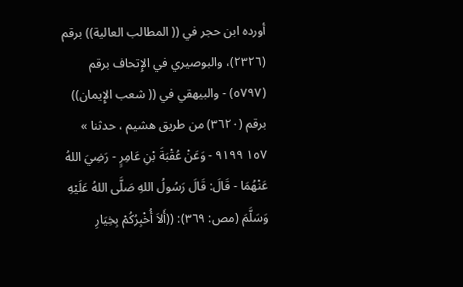أورده ابن حجر في (( المطالب العالية)) برقم (٢٣٢٦)، والبوصيري في الإِتحاف برقم (٥٧٩٧) - والبيهقي في (( شعب الإِيمان)) برقم (٣٦٢٠) من طريق هشيم ، حدثنا » ١٥٧ ٩١٩٩ - وَعَنْ عُقْبَةَ بْنِ عَامِرٍ - رَضِيَ اللهُ عَنْهُمَا - قَالَ: قَالَ رَسُولُ اللهِ صَلَّى اللهُ عَلَيْهِ وَسَلَّمَ (مص: ٣٦٩): ((أَلاَ أُخْبِرُكُمْ بِخِيَارِ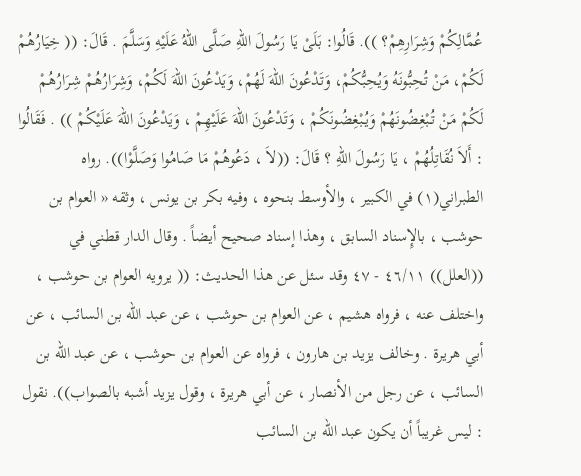عُمَّالِكُمْ وَشِرَارِهِمْ؟ )). قَالُوا: بَلَىْ يَا رَسُولَ اللهِ صَلَّى اللهُ عَلَيْهِ وَسَلَّمَ . قَالَ: (( خِيَارُهُمْ لَكُمْ، مَنْ تُحِبُّونَهُ وَيُحِبُّكُمْ، وَتَدْعُونَ اللهَ لَهُمْ، وَيَدْعُونَ اللهَ لَكُمْ، وَشِرَارُهُمْ شِرَارُهُمْ لَكُمْ مَنْ تُبْغِضُونَهُمْ وَيُبْغِضُونَكُمْ ، وَتَدْعُونَ اللهَ عَلَيْهِمْ ، وَيَدْعُونَ اللهَ عَلَيْكُمْ )) . فَقَالُوا : أَلاَ نُقَاتِلُهُمْ ، يَا رَسُولَ اللهِ ؟ قَالَ: ((لاَ ، دَعُوهُمْ مَا صَامُوا وَصَلَّوْا)). رواه الطبراني(١) في الكبير ، والأوسط بنحوه ، وفيه بكر بن يونس ، وثقه « العوام بن حوشب ، بالإِسناد السابق ، وهذا إسناد صحيح أيضاً . وقال الدار قطني في ((العلل)) ٤٦/١١ - ٤٧ وقد سئل عن هذا الحديث: (( يرويه العوام بن حوشب ، واختلف عنه ، فرواه هشيم ، عن العوام بن حوشب ، عن عبد الله بن السائب ، عن أبي هريرة . وخالف يزيد بن هارون ، فرواه عن العوام بن حوشب ، عن عبد الله بن السائب ، عن رجل من الأنصار ، عن أبي هريرة ، وقول يزيد أشبه بالصواب)). نقول : ليس غريباً أن يكون عبد الله بن السائب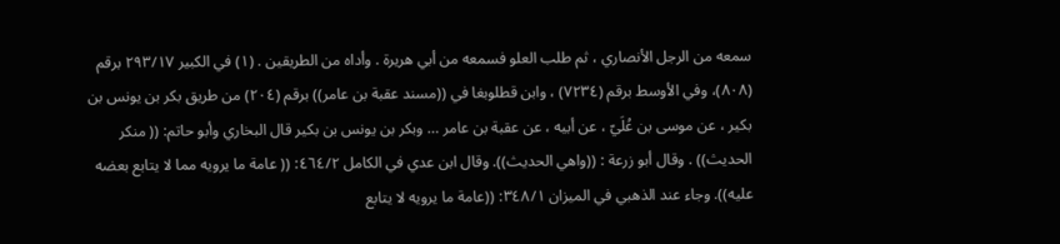سمعه من الرجل الأنصاري ، ثم طلب العلو فسمعه من أبي هريرة . وأداه من الطريقين . (١) في الكبير ٢٩٣/١٧ برقم (٨٠٨)، وفي الأوسط برقم (٧٢٣٤) ، وابن قطلوبغا في ((مسند عقبة بن عامر)) برقم (٢٠٤) من طريق بكر بن يونس بن بكير ، عن موسى بن عُلَيّ ، عن أبيه ، عن عقبة بن عامر ... وبكر بن يونس بن بكير قال البخاري وأبو حاتم: (( منكر الحديث)) . وقال أبو زرعة : ((واهي الحديث)). وقال ابن عدي في الكامل ٤٦٤/٢: (( عامة ما يرويه مما لا يتابع بعضه عليه)). وجاء عند الذهبي في الميزان ٣٤٨/١: ((عامة ما يرويه لا يتابع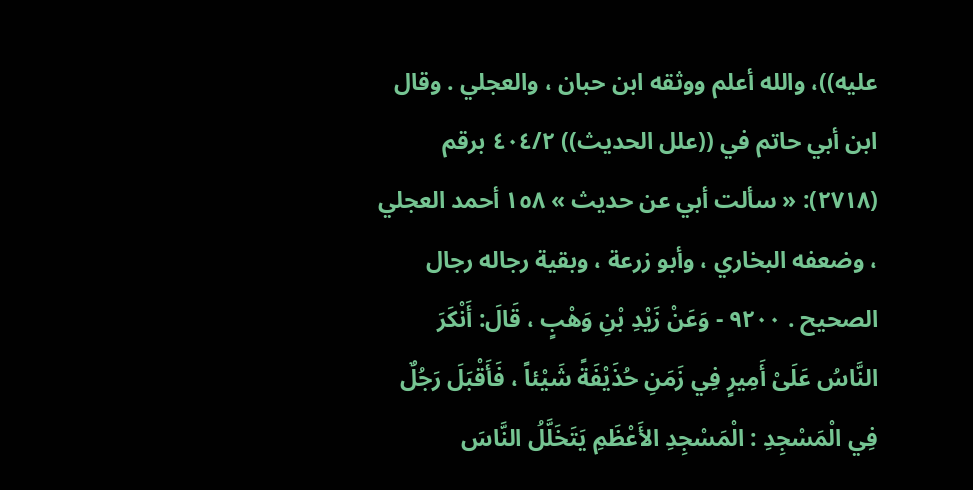عليه))، والله أعلم ووثقه ابن حبان ، والعجلي . وقال ابن أبي حاتم في ((علل الحديث)) ٤٠٤/٢ برقم (٢٧١٨): « سألت أبي عن حديث » ١٥٨ أحمد العجلي ، وضعفه البخاري ، وأبو زرعة ، وبقية رجاله رجال الصحيح . ٩٢٠٠ - وَعَنْ زَيْدِ بْنِ وَهْبٍ ، قَالَ: أَنْكَرَ النَّاسُ عَلَىْ أَمِيرٍ فِي زَمَنِ حُذَيْفَةً شَيْئاً ، فَأَقْبَلَ رَجُلٌ فِي الْمَسْجِدِ : الْمَسْجِدِ الأَعْظَمِ يَتَخَلَّلُ النَّاسَ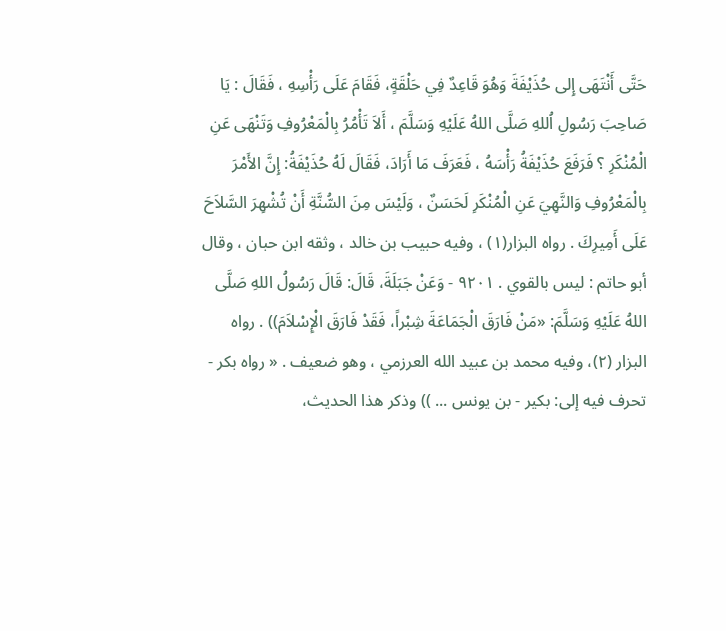حَتَّى أَنْتَهَى إِلى حُذَيْفَةَ وَهُوَ قَاعِدٌ فِي حَلْقَةٍ، فَقَامَ عَلَى رَأْسِهِ ، فَقَالَ : يَا صَاحِبَ رَسُولِ اُللهِ صَلَّى اللهُ عَلَيْهِ وَسَلَّمَ ، أَلاَ تَأْمُرُ بِالْمَعْرُوفِ وَتَنْهَى عَنِ الْمُنْكَرِ ؟ فَرَفَعَ حُذَيْفَةُ رَأْسَهُ ، فَعَرَفَ مَا أَرَادَ، فَقَالَ لَهُ حُذَيْفَةُ: إِنَّ الأَمْرَ بِالْمَعْرُوفِ وَالنَّهِيَ عَنِ الْمُنْكَرِ لَحَسَنٌ ، وَلَيْسَ مِنَ السُّنَّةِ أَنْ تُشْهِرَ السَّلاَحَ عَلَى أَمِيرِكَ . رواه البزار(١) ، وفيه حبيب بن خالد ، وثقه ابن حبان ، وقال أبو حاتم : ليس بالقوي . ٩٢٠١ - وَعَنْ جَبَلَةَ، قَالَ: قَالَ رَسُولُ اللهِ صَلَّى اللهُ عَلَيْهِ وَسَلَّمَ: «مَنْ فَارَقَ الْجَمَاعَةَ شِبْراً، فَقَدْ فَارَقَ الْإِسْلاَمَ)) . رواه البزار (٢)، وفيه محمد بن عبيد الله العرزمي ، وهو ضعيف . « رواه بكر - تحرف فيه إلى: بكير - بن يونس ... )) وذكر هذا الحديث،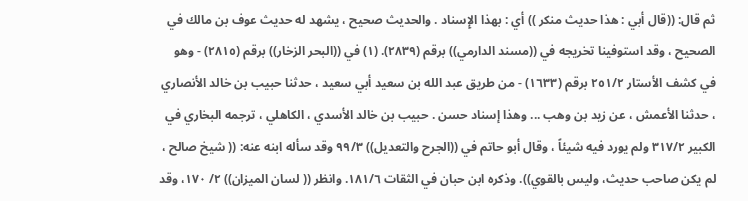ثم قال: ((قال أبي : هذا حديث منكر )) أي : بهذا الإِسناد . والحديث صحيح ، يشهد له حديث عوف بن مالك في الصحيح ، وقد استوفينا تخريجه في ((مسند الدارمي)) برقم (٢٨٣٩). (١) في ((البحر الزخار)) برقم (٢٨١٥) - وهو في كشف الأستار ٢٥١/٢ برقم (١٦٣٣) - من طريق عبد الله بن سعيد أبي سعيد ، حدثنا حبيب بن خالد الأنصاري ، حدثنا الأعمش ، عن زيد بن وهب ... وهذا إسناد حسن . حبيب بن خالد الأسدي ، الكاهلي ، ترجمه البخاري في الكبير ٣١٧/٢ ولم يورد فيه شيئاً ، وقال أبو حاتم في ((الجرح والتعديل)) ٩٩/٣ وقد سأله ابنه عنه: (( شيخ صالح ، لم يكن صاحب حديث، وليس بالقوي)). وذكره ابن حبان في الثقات ١٨١/٦. وانظر (( لسان الميزان)) ٢/ ١٧٠، وقد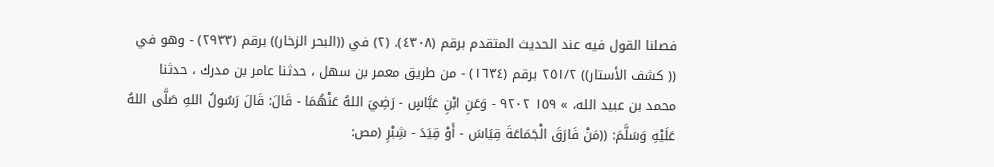فصلنا القول فيه عند الحديث المتقدم برقم (٤٣٠٨). (٢) في ((البحر الزخار)) برقم (٢٩٣٣) - وهو في (( كشف الأستار)) ٢٥١/٢ برقم (١٦٣٤) - من طريق معمر بن سهل ، حدثنا عامر بن مدرك ، حدثنا محمد بن عبيد الله، » ١٥٩ ٩٢٠٢ - وَعَنِ ابْنِ عَبَّاسٍ - رَضِيَ اللهُ عَنْهُمَا - قَالَ: قَالَ رَسُولُ اللهِ صَلَّى اللهُ عَلَيْهِ وَسَلَّمَ: ((مَنْ فَارَقَ الْجَمَاعَةَ قِيَاسَ - أَوْ قِيَدَ - شِبْرِ (مص: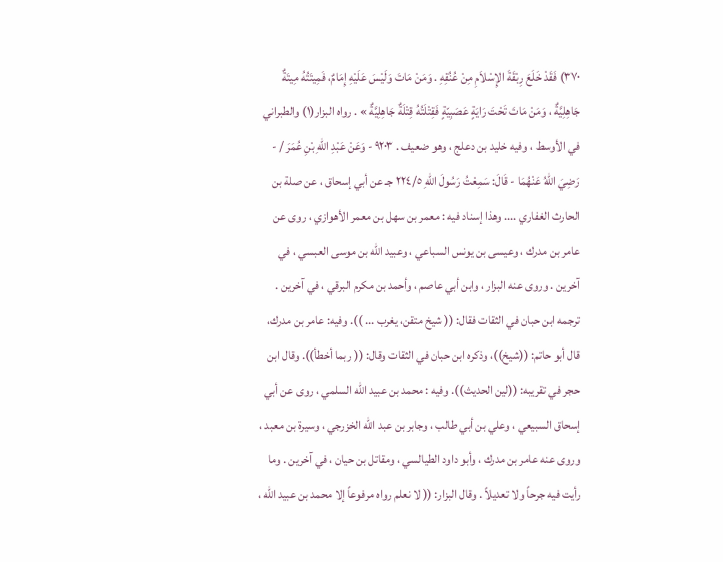٣٧٠) فَقَدْ خَلَعَ رِبْقَةَ الإِسْلاَمِ مِنْ عُنُقِهِ . وَمَنْ مَاتَ وَلَيْسَ عَلَيْهِ إِمَامٌ، فَمِيتَتُهُ مِيتَةٌ جَاهِلِيَّةٌ ، وَمَنْ مَاتَ تَحْتَ رَايَةٍ عَصَبِيّةٍ فَقِتْلَتُهُ قِتْلَةٌ جَاهِلِيَّةٌ » . رواه البزار(١) والطبراني في الأوسط ، وفيه خليد بن دعلج ، وهو ضعيف . ٩٢٠٣ - وَعَنْ عَبْدِ اللهِ بْنِ عُمَرَ / - رَضِيَ اللهُ عَنْهُمَا - قَالَ: سَمِعْتُ رَسُولَ اللهِ ٢٢٤/٥ جـ عن أبي إسحاق ، عن صلة بن الحارث الغفاري .... وهذا إسناد فيه : معمر بن سهل بن معمر الأهوازي ، روى عن عامر بن مدرك ، وعيسى بن يونس السباعي ، وعبيد الله بن موسى العبسي ، في آخرين . وروى عنه البزار ، وابن أبي عاصم ، وأحمد بن مكرم البرقي ، في آخرين . ترجمه ابن حبان في الثقات فقال: (( شيخ متقن، يغرب ... )). وفيه: عامر بن مدرك، قال أبو حاتم: ((شيخ))، وذكره ابن حبان في الثقات وقال: (( ربما أخطأ)). وقال ابن حجر في تقريبه: ((لين الحديث)). وفيه : محمد بن عبيد الله السلمي ، روى عن أبي إسحاق السبيعي ، وعلي بن أبي طالب ، وجابر بن عبد الله الخزرجي ، وسيرة بن معبد ، وروى عنه عامر بن مدرك ، وأبو داود الطيالسي ، ومقاتل بن حيان ، في آخرين . وما رأيت فيه جرحاً ولا تعديلاً . وقال البزار: (( لا نعلم رواه مرفوعاً إلا محمد بن عبيد الله ،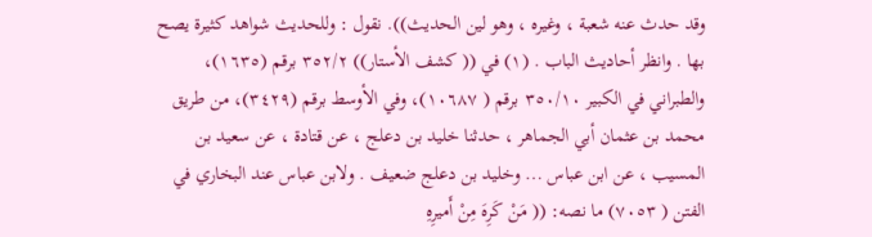وقد حدث عنه شعبة ، وغيره ، وهو لين الحديث)). نقول : وللحديث شواهد كثيرة يصح بها . وانظر أحاديث الباب . (١) في (( كشف الأستار)) ٣٥٢/٢ برقم (١٦٣٥)، والطبراني في الكبير ٣٥٠/١٠ برقم ( ١٠٦٨٧)، وفي الأوسط برقم (٣٤٢٩)، من طريق محمد بن عثمان أبي الجماهر ، حدثنا خليد بن دعلج ، عن قتادة ، عن سعيد بن المسيب ، عن ابن عباس ... وخليد بن دعلج ضعيف . ولابن عباس عند البخاري في الفتن ( ٧٠٥٣) ما نصه: (( مَنْ كَرِهَ مِنْ أَميرِهِ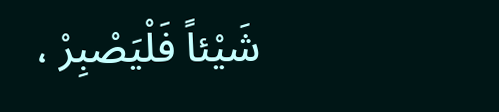شَيْئاً فَلْيَصْبِرْ ،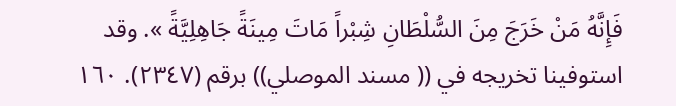فَإِنَّهُ مَنْ خَرَجَ مِنَ السُّلْطَانِ شِبْراً مَاتَ مِينَةً جَاهِلِيَّةً ». وقد استوفينا تخريجه في (( مسند الموصلي)) برقم (٢٣٤٧). ١٦٠